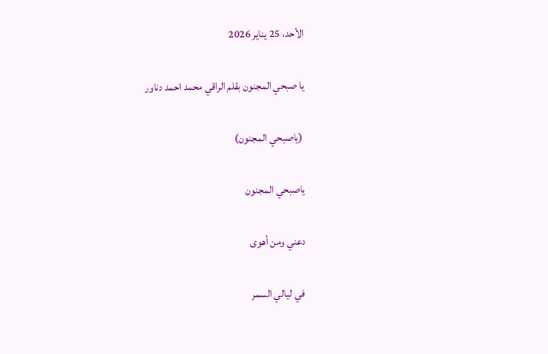الأحد، 25 يناير 2026

يا صبحي المجنون بقلم الراقي محمد احمد دناور

 (ياصبحي المجنون)

ياصبحي المجنون

دعني ومن أهوى

 في ليالي السمر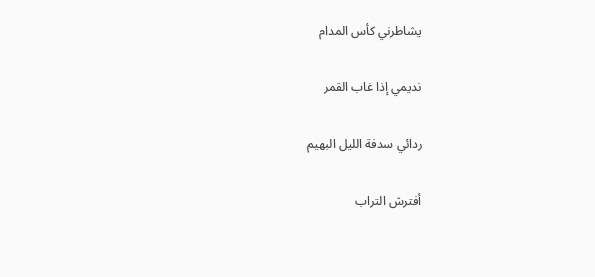يشاطرني كأس المدام

نديمي إذا غاب القمر

ردائي سدفة الليل البهيم

أفترش التراب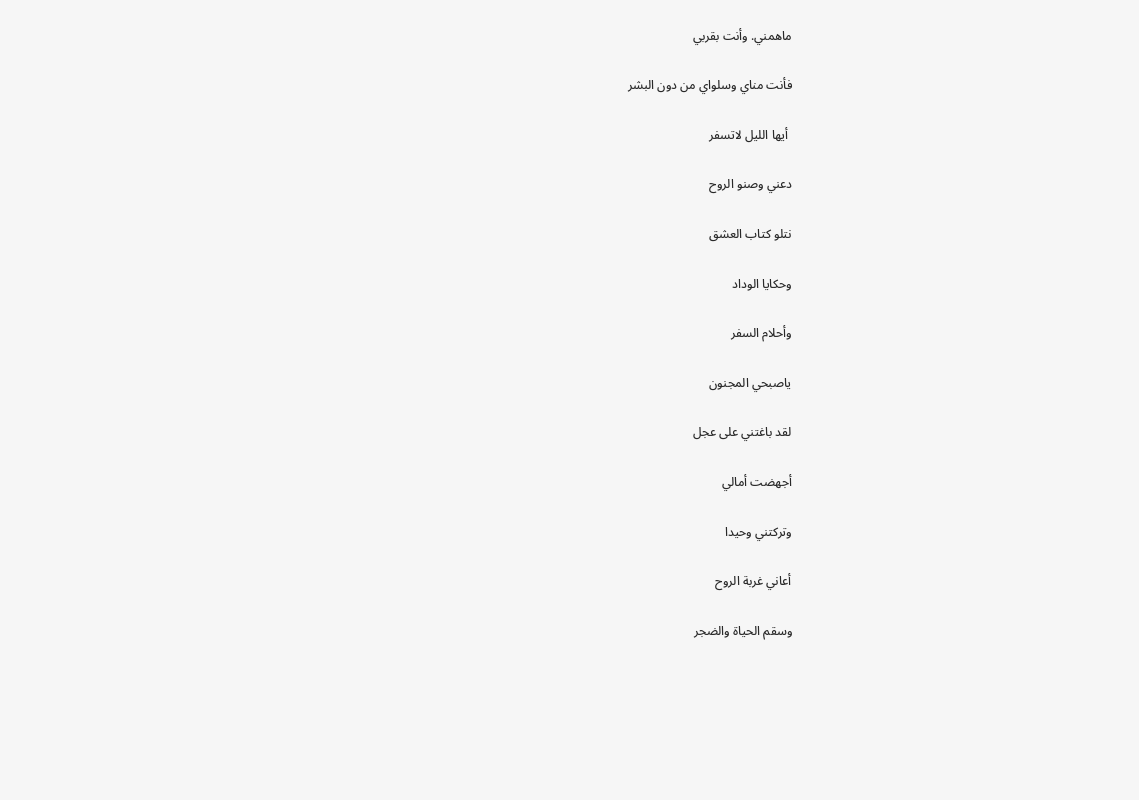ماهمني. وأنت بقربي

فأنت مناي وسلواي من دون البشر

 أيها الليل لاتسفر

دعني وصنو الروح

نتلو كتاب العشق

وحكايا الوداد

وأحلام السفر

ياصبحي المجنون

لقد باغتني على عجل

أجهضت أمالي

وتركتني وحيدا

أعاني غربة الروح

وسقم الحياة والضجر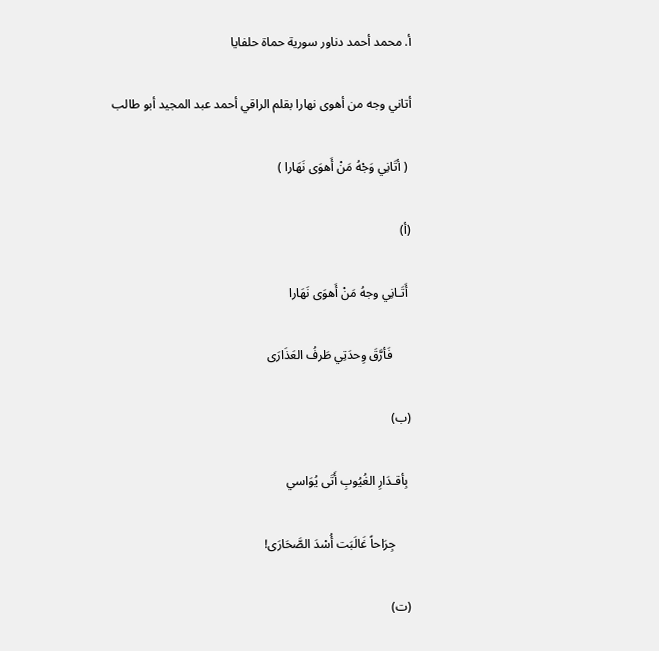أ. محمد أحمد دناور سورية حماة حلفايا

أتاني وجه من أهوى نهارا بقلم الراقي أحمد عبد المجيد أبو طالب

 ( أتَانِي وَجْهُ مَنْ أَهوَى نَهَارا )

(أ)

 أَتَـانِي وجهُ مَنْ أَهوَى نَهَارا

      فَأرَّقَ وِحدَتِي طَرفُ العَذَارَى

(ب)

 بِأقـدَارِ الغُيُوبِ أَتَى يُوَاسي

     جِرَاحاً غَالَبَت أُسْدَ الصَّحَارَى!

(ت)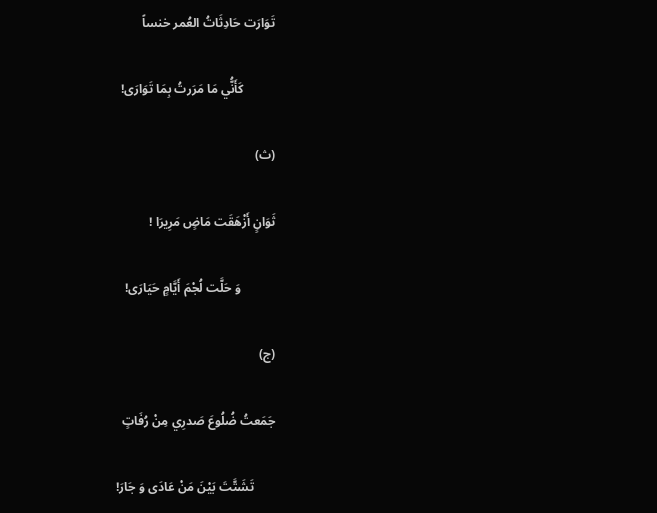تَوَارَت حَادِثَاتُ العُمر خنساً

          كَأَنُّي مَا مَرَرتُ بِمَا تَوَارَى!

(ث)

ثَوَانٍ أَزْهَقَت مَاضٍ مَرِيرَا !

           وَ حَلَّت لُجْمَ أَيَّامٍ حَيَارَى!

(ج)

جَمَعتُ ضُلُوعَ صَدرِي مِنْ رُفَاتٍ

       تَشَتَّتَ بَيْنَ مَنْ عَادَى وَ جَارَ!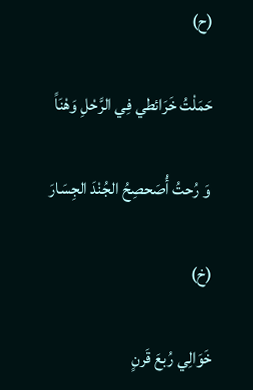(ح)

حَمَلْتُ خَرَائطي فِي الرَّحْلِ وَهْنَاً

 وَ رُحتُ أُصَحصِحُ الجُنْدَ الجِسَارَ

(خ)

خَوَالِي رُبعَ قَرنٍ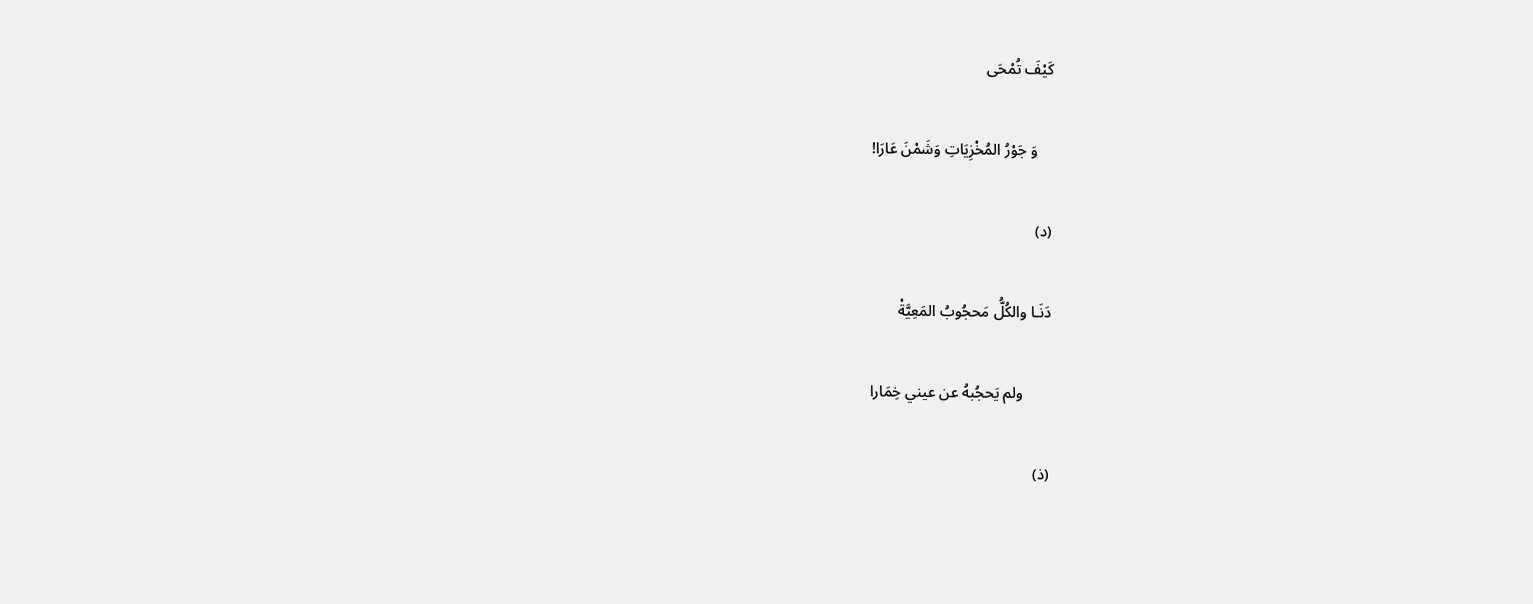كَيْفَ تُمْحَى

    وَ جَوْرُ المُخْزِيَاتِ وَشَمْنَ عَارَا!

(د)

دَنَـا والكُلُّ مَحجُوبُ المَعِيَّةْ

       ولم يَحجُبهُ عن عيني خِمَارا

(ذ)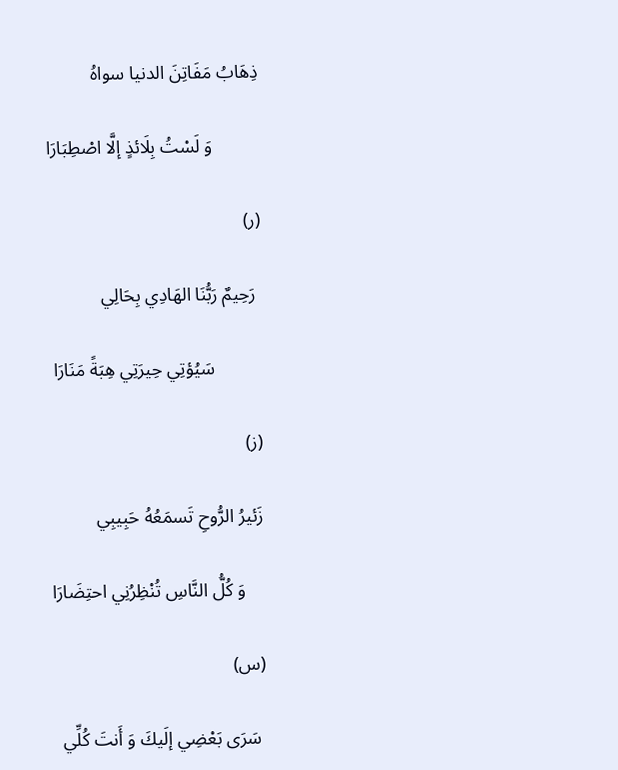ذِهَابُ مَفَاتِنَ الدنيا سواهُ

          وَ لَسْتُ بِلَائذٍ إلَّا اصْطِبَارَا

(ر)

 رَحِيمٌ رَبُّنَا الهَادِي بِحَالِي

          سَيُؤتِي حِيرَتِي هِبَةً مَنَارَا

(ز)

زَئيرُ الرُّوحِ تَسمَعُهُ حَبِيبِي

    وَ كُلُّ النَّاسِ تُنْظِرُنِي احتِضَارَا

(س)

 سَرَى بَعْضِي إلَيكَ وَ أَنتَ كُلِّي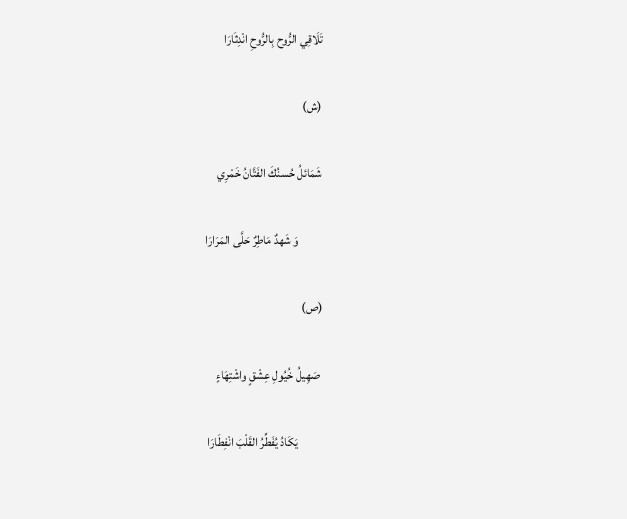تَلَاقِي الرُّوح بِالرُّوحِ انْدِثَارَا

(ش)

شَمَائلُ حُسنُكَ الفَتَّانُ خَمْرِي

          وَ شَهدٌ مَاطِرٌ حَلَّى المَرَارَا

(ص)

 صَهِيلُ خُيُولِ عِشْقٍ واشْتِهَاءٍ

          يَكَادُ يُفَطِّرُ القَلْبَ انْفِطَارَا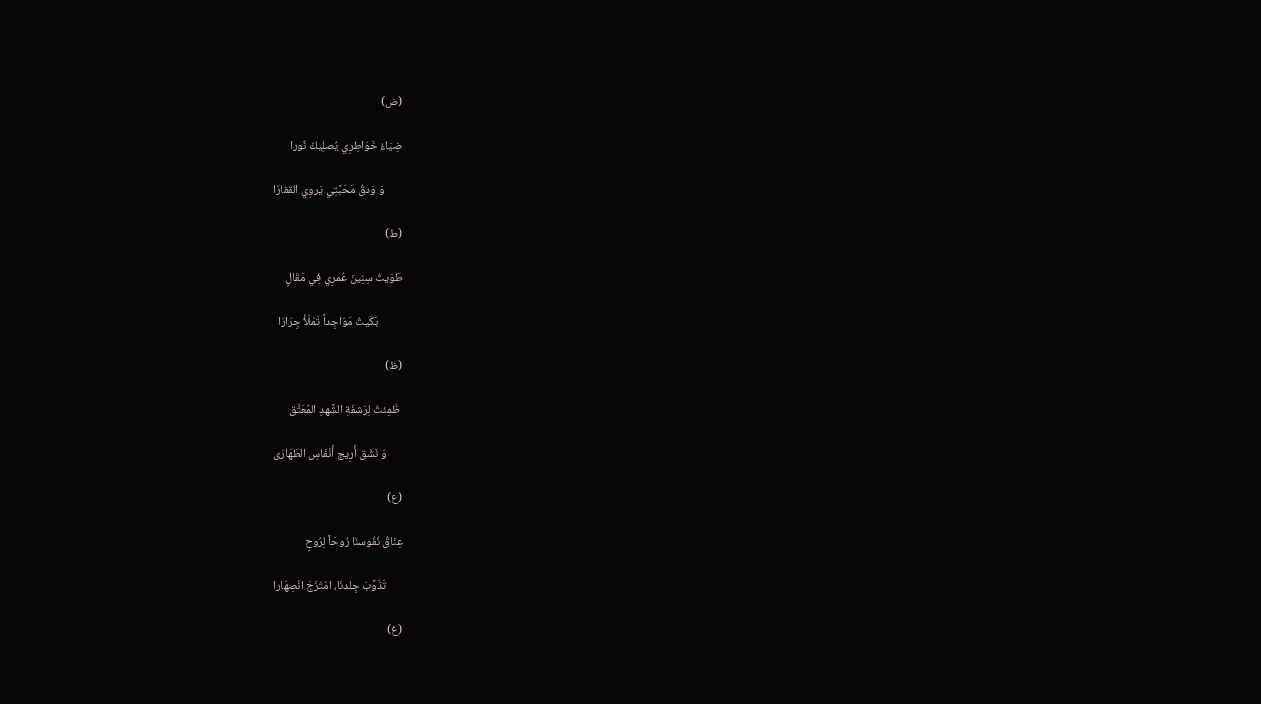(ض)

ضِيَاءُ خَوَاطِرِي يُصلِيكَ نُورا

       وَ وَدقُ مَحَبَّتِي يَروِي القفارَا

(ط)

طَوَيتُ سِنِينَ عُمرِي فِي مَقَالٍ

         بَكَيتُ مَوَاجِداً تَمْلَأْ جِرَارَا

(ظ)

 ظَمِئتُ لِرَشفَةِ الشَّهدِ المُعَتَّق

      وَ نَشْق أَرِيج أَنْفَاسِ الطَهَارَى

(ع)

عِنَاقُ نُفُوسنَا رُوحَاً لِرُوحٍ

      تَذَوَّبَ جِلدنَا، امْتَزَجَ انْصِهَارا

(غ)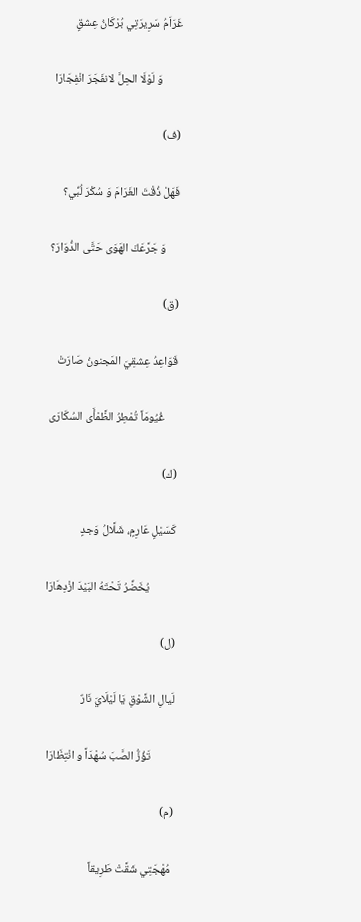غَرَاَمُ سَرِيرَتِي بُرْكَانُ عِشقٍ

       وَ لَوْلَا الحِلَّ لانفَجَرَ انْفِجَارَا

(ف)

فَهَلْ ذُقْتَ الغَرَامَ وَ سُكْرَ لُبِّي؟

     وَ جَرَّعَكَ الهَوَى حَتَّى الدُّوَارَ؟

(ق)

قَوَاعِدُ عِشقِيَ المَجنونُ صَارَتْ

     غُيُومَاً تُمْطِرُ الظَّمْأَى السُكَارَى

(ك)

كَسَيْلٍ عَارِمٍ، شَلَّالُ وَجدٍ

          يُخَضِّرُ تَحْتَهُ البَيْدَ ازْدِهَارَا

(ل)

لَيالِ الشَّوْقِ يَا لَيْلَايَ نَارٌ

         تَؤُزُّ الصَّبَ سُهْدَاً و انْتِظَارَا

(م)

 مُهْجَتِي شَقَّتْ طَرِيقاً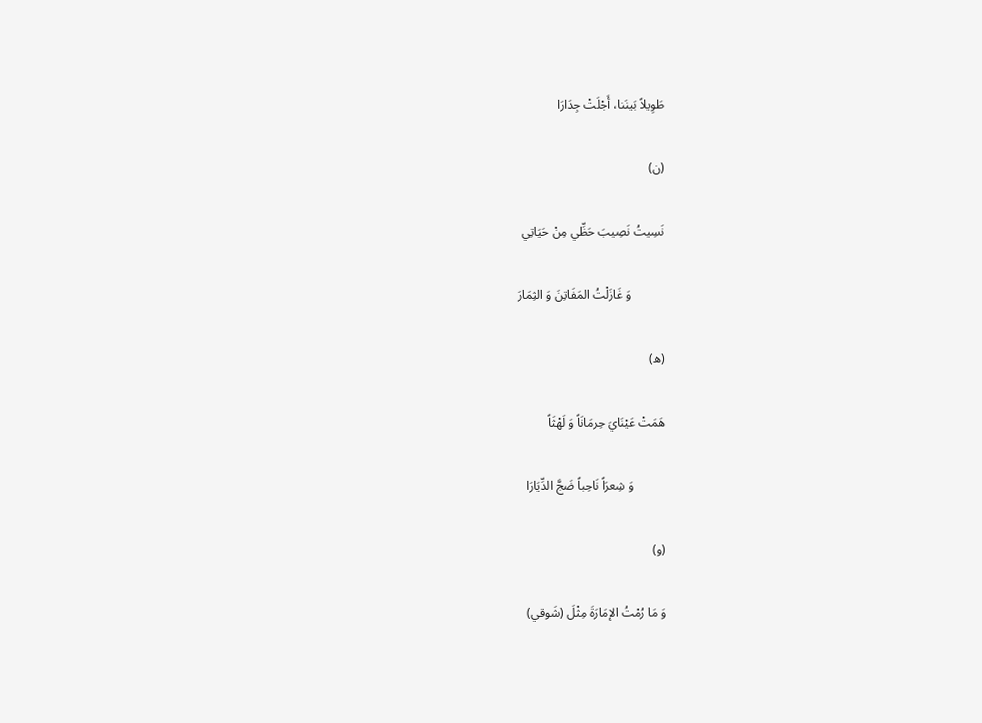طَوِيلاً بَينَنا، أَجْلَتْ جِدَارَا

(ن)

نَسِيتُ نَصِيبَ حَظِّي مِنْ حَيَاتِي

           وَ غَازَلْتُ المَفَاتِنَ وَ الثِمَارَ

(ه)

هَمَتْ عَيْنَايَ حِرمَانَاً وَ لَهْثَاً

          وَ شِعرَاً نَاحِباً ضَجَّ الدِّيَارَا

(و)

وَ مَا رُمْتُ الإمَارَةَ مِثْلَ (شَوقي)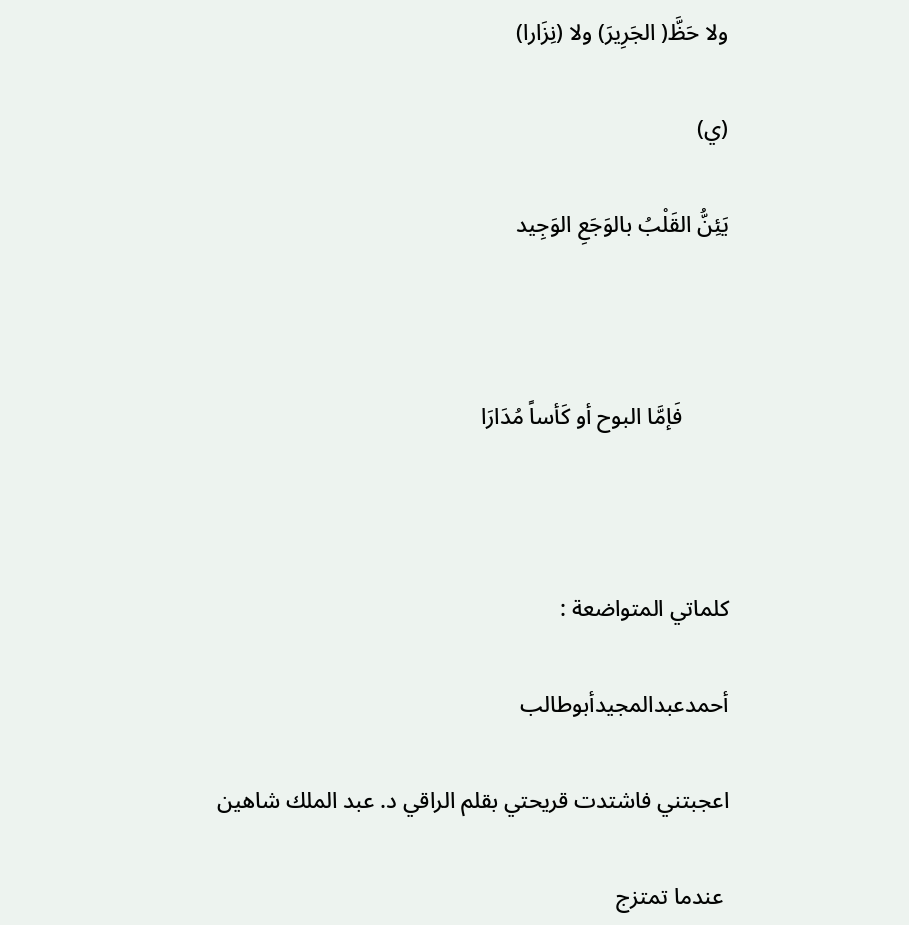ولا حَظَّ( الجَرِيرَ) ولا (نِزَارا)

(ي)

يَئِنُّ القَلْبُ بالوَجَعِ الوَجِيد



        فَإمَّا البوح أو كَأساً مُدَارَا



كلماتي المتواضعة :

أحمدعبدالمجيدأبوطالب

اعجبتني فاشتدت قريحتي بقلم الراقي د. عبد الملك شاهين

 عندما تمتزج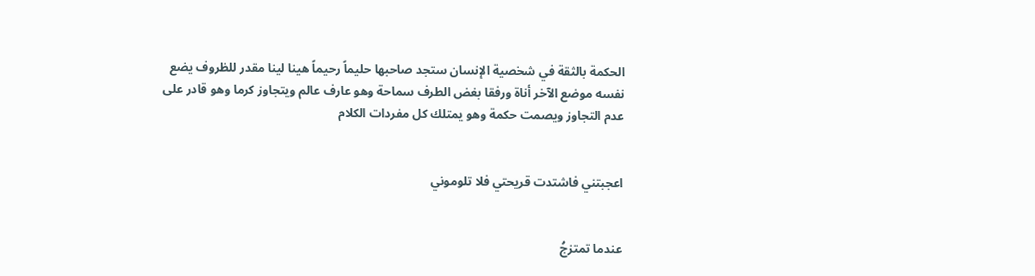الحكمة بالثقة في شخصية الإنسان ستجد صاحبها حليماً رحيماً هينا لينا مقدر للظروف يضع نفسه موضع الآخر أناة ورفقا بغض الطرف سماحة وهو عارف عالم ويتجاوز كرما وهو قادر على عدم التجاوز ويصمت حكمة وهو يمتلك كل مفردات الكلام


اعجبتني فاشتدت قريحتي فلا تلوموني


عندما تمتزجُ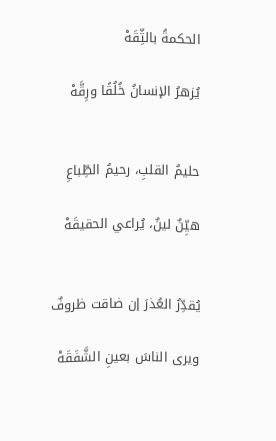الحكمةُ بالثِّقَهْ

يُزهرُ الإنسانُ خُلُقًا ورِقَّهْ


حليمُ القلبِ، رحيمُ الطِّباعِ

هيِّنٌ لينٌ، يُراعي الحقيقَهْ


يُقدِّرُ العُذرَ إن ضاقت ظروفٌ

ويرى الناسَ بعينِ الشَّفَقَهْ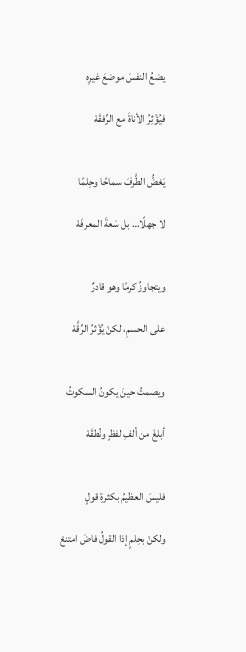يضعُ النفسَ موضعَ غيرِه

فيُؤْثِرُ الأناةَ مع الرِّفقَهْ


يَغضُّ الطَّرفَ سماحًا وحِلمًا

لا جهلًا… بل سَعةَ المعرفَهْ


ويتجاوزُ كرمًا وهو قادرٌ

على الحسمِ، لكنْ يُؤْثرُ الرِّقَّهْ


ويصمتُ حينَ يكونُ السكوتُ

أبلغَ من ألفِ لفظٍ ونُطقَهْ


فليسَ العظيمُ بكثرةِ قولٍ

ولكنْ بحِلمٍ إذا القولُ فاضَ امتنعْ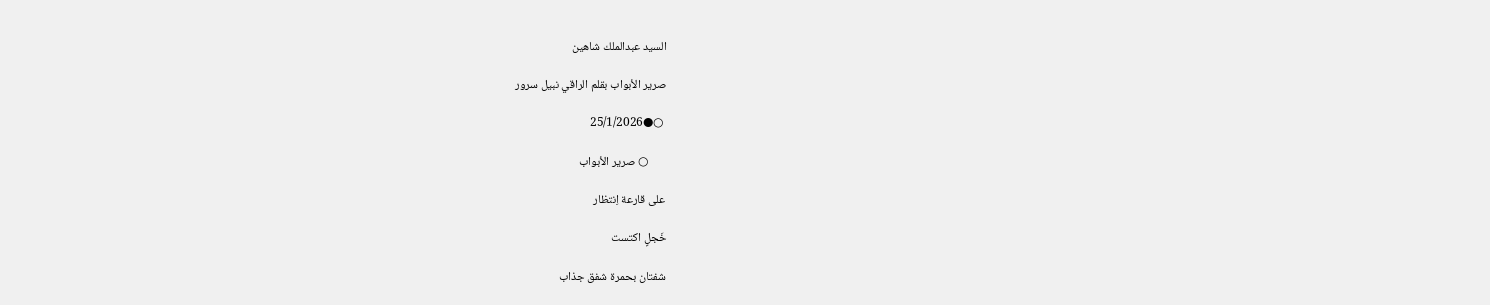السيد عبدالملك شاهين

صرير الأبواب بقلم الراقي نبيل سرور

 ○●25/1/2026

       ○ صرير الأبواب

على قارعة اِنتظار

خَجلٍ اكتست

شفتان بحمرة شفق جذاب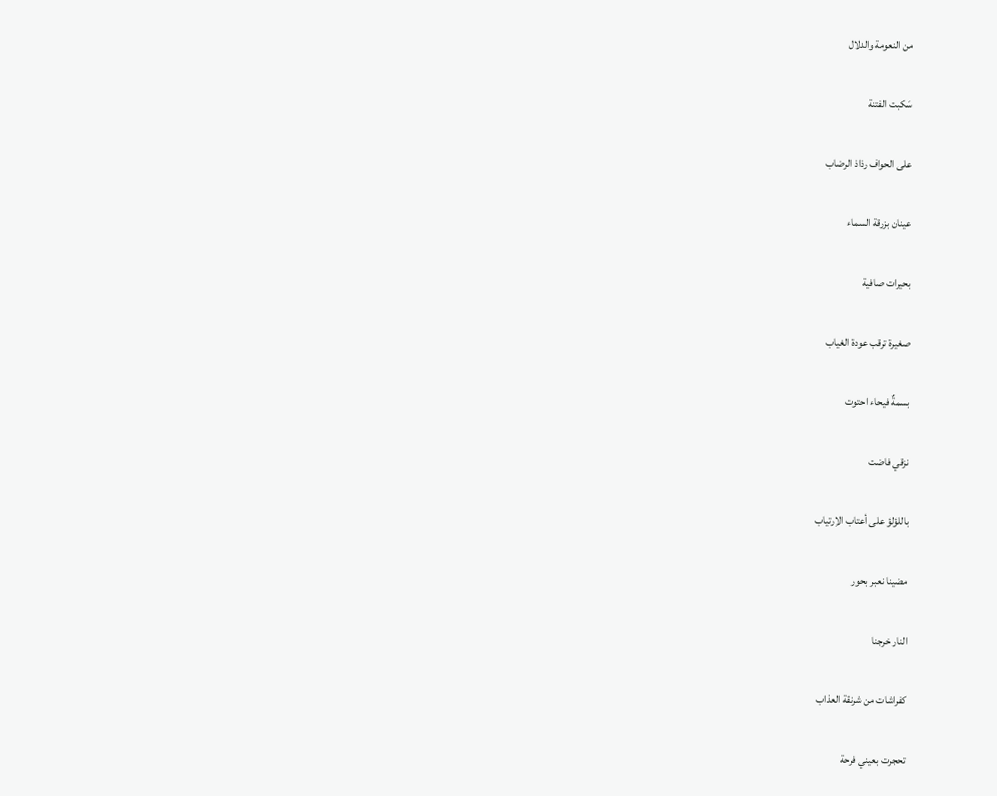من النعومة والدلال

سَكبت الفتنة

على الحواف رذاذ الرضاب

عينان بزرقة السماء

بحيرات صافية

صغيرة ترقب عودة الغياب

بسمةٌ فيحاء احتوت

نزقي فاضت

باللؤلؤ على أعتاب الاِرتياب

مضينا نعبر بحور

النار خرجنا

كفراشات من شرنقة العذاب

تحجرت بعيني فرحة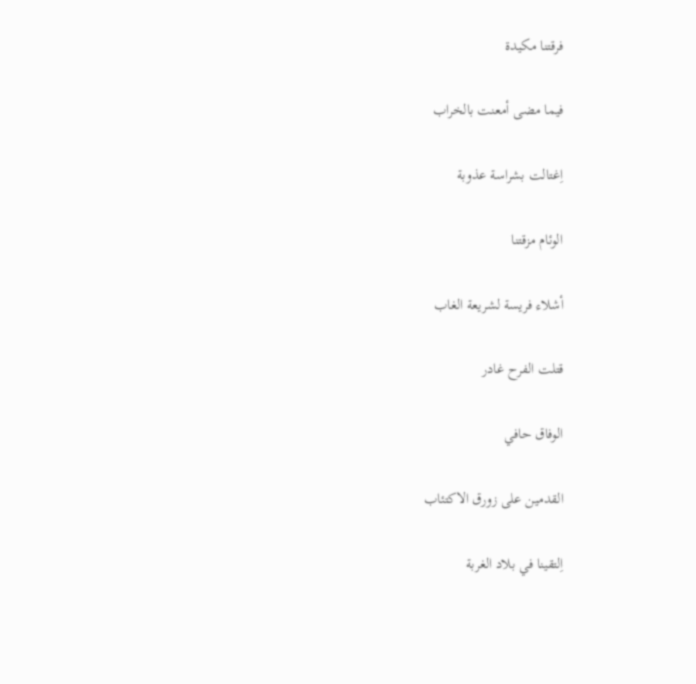فرقتنا مكيدة

فيما مضى أمعنت بالخراب

اِغتالت بشراسة عذوبة

الوئام مزقتنا

أشلاء فريسة لشريعة الغاب

قتلت الفرح غادر

الوفاق حافي

القدمين على زورق الاكتئاب

اِلتقينا في بلاد الغربة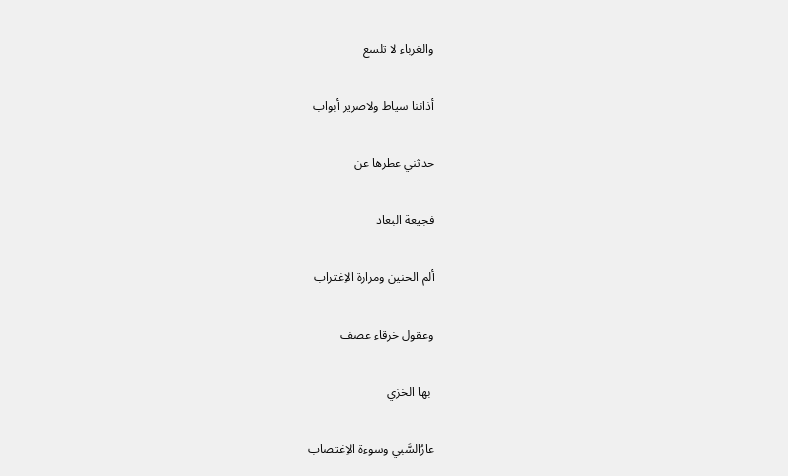والغرباء لا تلسع

أذاننا سياط ولاصرير أبواب

حدثني عطرها عن

فجيعة البعاد

ألم الحنين ومرارة الاِغتراب

وعقول خرقاء عصف

 بها الخزي

عارُالسَّبي وسوءة الاِغتصاب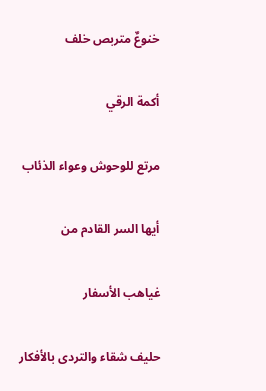خنوعٌ متربص خلف

أكمة الرقي

مرتع للوحوش وعواء الذئاب

أيها السر القادم من

غياهب الأسفار

حليف شقاء والتردى بالأفكار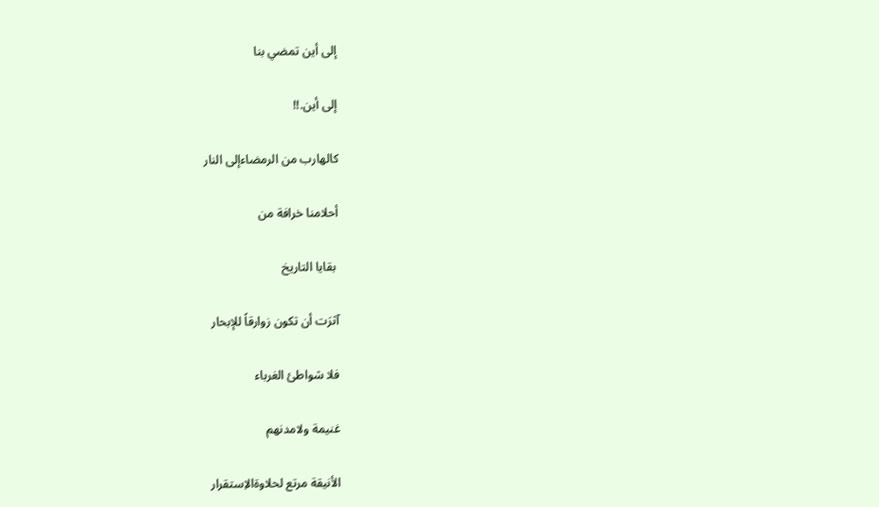إلى أين تمضي بنا

إلى أين.!!

كالهارب من الرمضاءإلى النار

أحلامنا خرافة من

 بقايا التاريخ

آثرَت أن تكون زوارقاً للإبحار

فلا شواطئ الغرباء

غنيمة ولامدنهم

الأنيقة مرتع لحلاوةالاِستقرار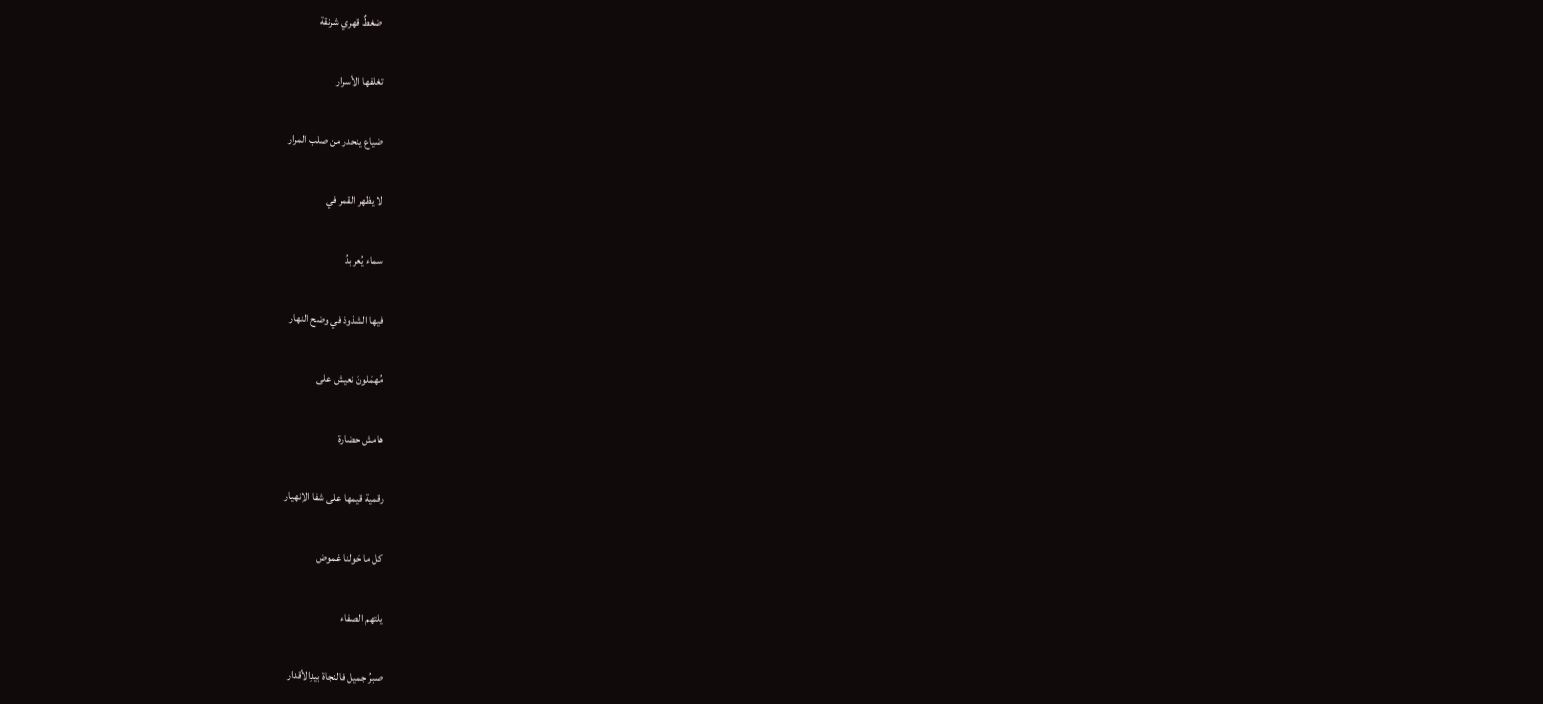ضغطٌ قهري شرنقة

تغلفها الأسرار

ضياع ينحدر من صلب المرار

لا يظهر القمر في

سماء يُعربدُ

فيها الشذوذ في وضح النهار

مُهمَلونَ نعيش على

هامش حضارة

رقمية قيمها على شفا الاِنهيار

كل ما حَولنا غموض

يلتهم الصفاء

صبرُ جميل فالنجاة بيدِالأقدار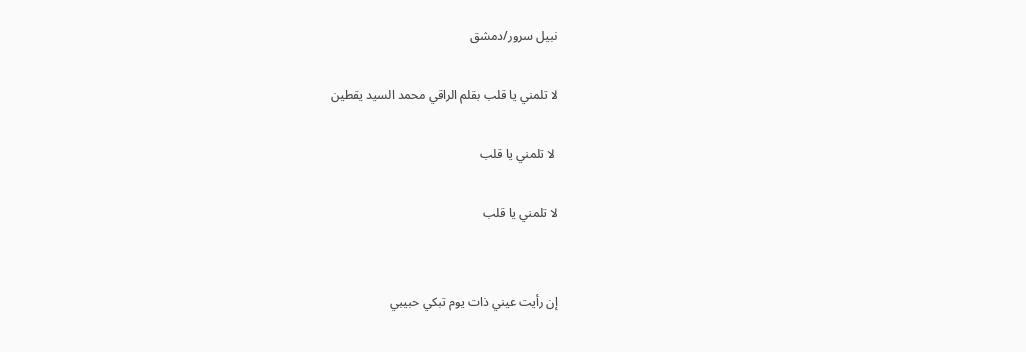نبيل سرور/دمشق

لا تلمني يا قلب بقلم الراقي محمد السيد يقطين

 لا تلمني يا قلب

لا تلمني يا قلب


إن رأيت عيني ذات يوم تبكي حبيبي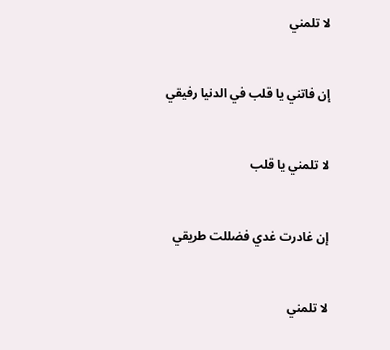لا تلمني


إن فاتني يا قلب في الدنيا رفيقي


لا تلمني يا قلب


إن غادرت غدي فضللت طريقي


لا تلمني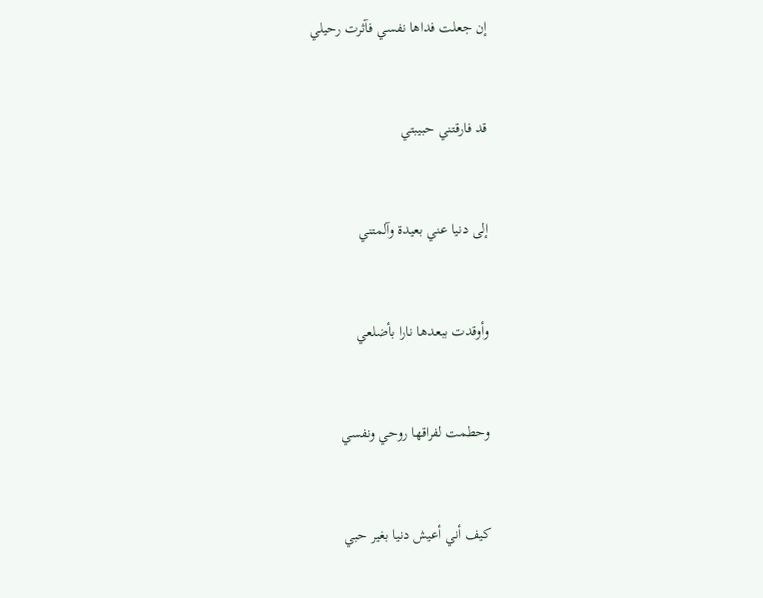إن جعلت فداها نفسي فآثرت رحيلي


قد فارقتني حبيبتي


إلى دنيا عني بعيدة وآلمتني


وأوقدت ببعدها نارا بأضلعي


وحطمت لفراقها روحي ونفسي


كيف أني أعيش دنيا بغير حبي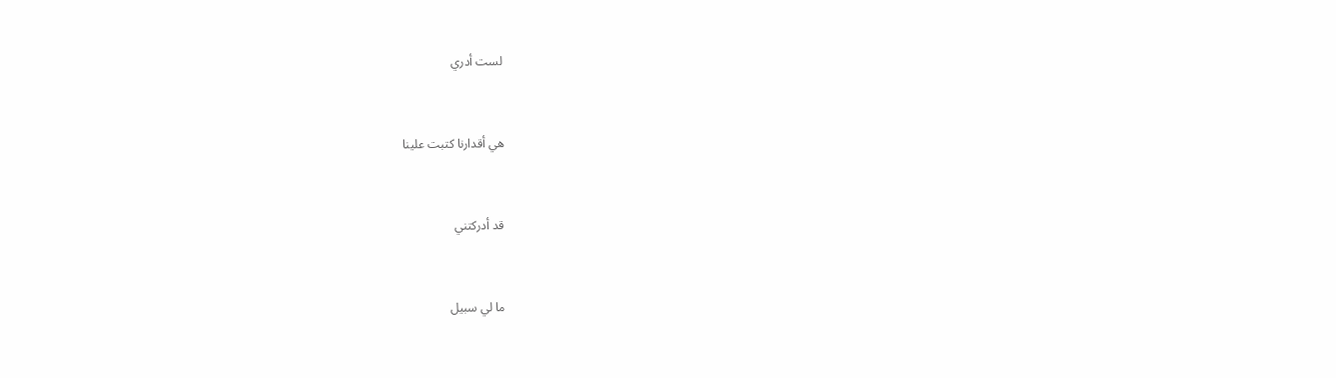لست أدري


هي أقدارنا كتبت علينا


قد أدركتني


ما لي سبيل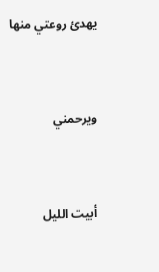يهدئ روعتي منها


ويرحمني


أبيت الليل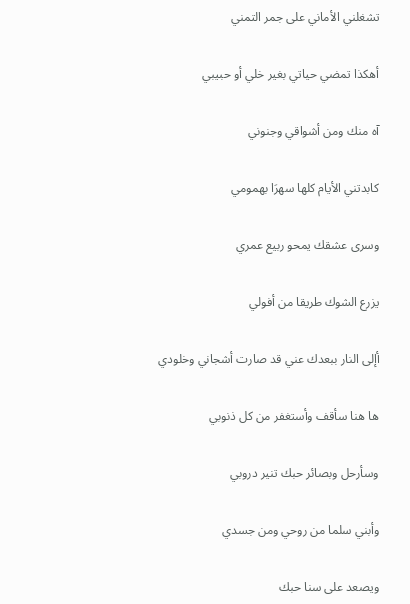تشغلني الأماني على جمر التمني


أهكذا تمضي حياتي بغير خلي أو حبيبي


آه منك ومن أشواقي وجنوني


كابدتني الأيام كلها سهرَا بهمومي


وسرى عشقك يمحو ربيع عمري


يزرع الشوك طريقا من أفولي


أإلى النار ببعدك عني قد صارت أشجاني وخلودي


ها هنا سأقف وأستغفر من كل ذنوبي


وسأرحل وبصائر حبك تنير دروبي


وأبني سلما من روحي ومن جسدي


ويصعد على سنا حبك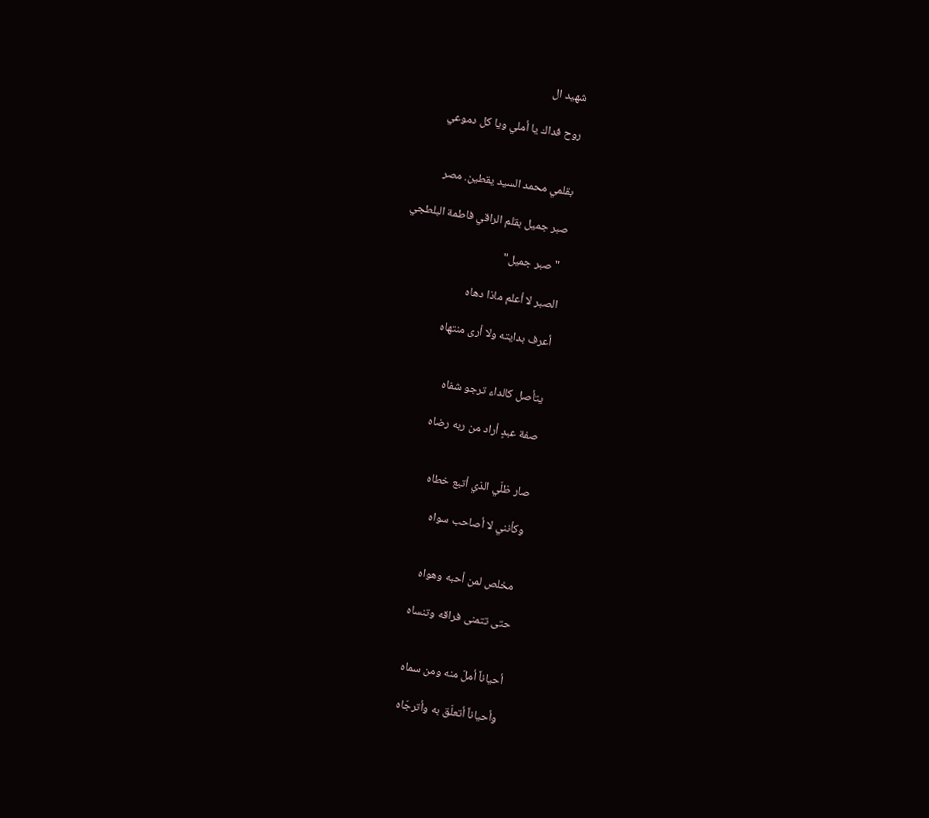شهيد ال

روح فداك يا أملي ويا كل دموعي


بقلمي محمد السيد يقطين. مصر

صبر جميل بقلم الراقي فاطمة البلطجي

 "صبر جميل"

الصبر لا أعلم ماذا دهاه

أعرف بدايته ولا أرى منتهاه


يتأصل كالداء ترجو شفاه

صفة عبدٍ أراد من ربه رضاه


صار ظلّي الذي أتبع خطاه

وكأنني لا أصاحب سواه


 مخلص لمن أحبه وهواه

حتى تتمنى فراقه وتنساه


أحياناً أملّ منه ومن سماه

وأحياناً أتعلّق به وأترجّاه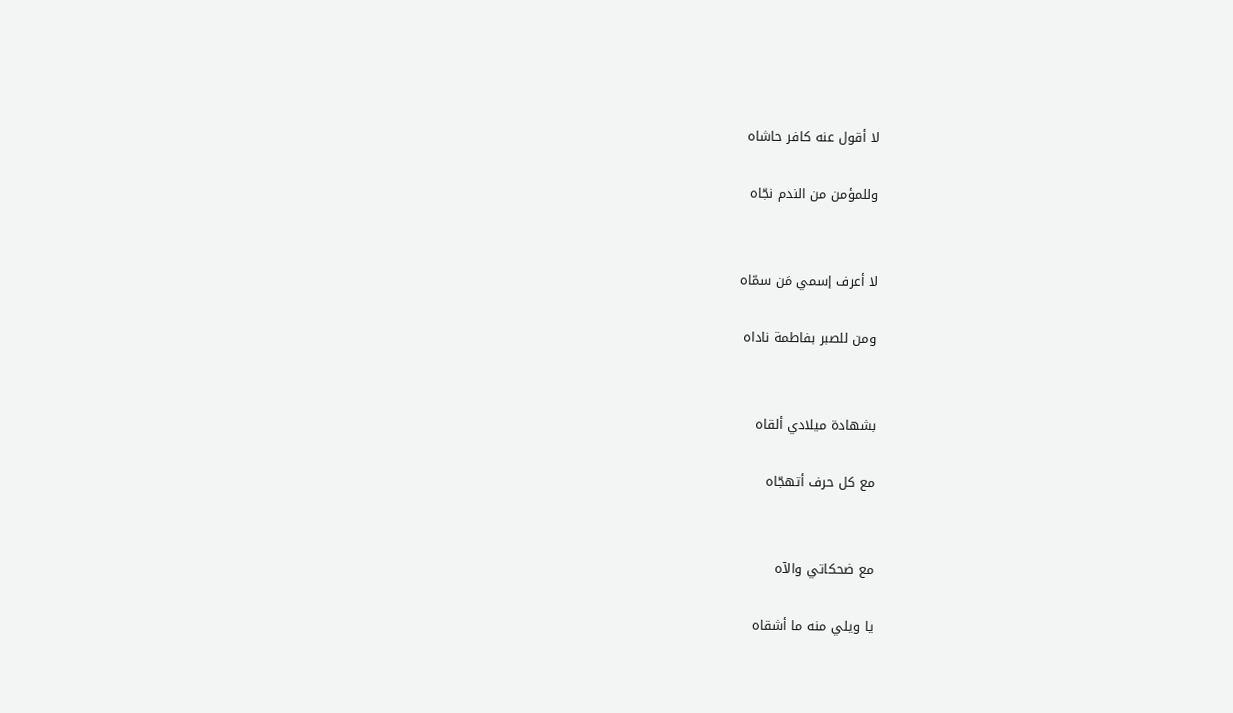لا أقول عنه كافر حاشاه

وللمؤمن من الندم نجّاه


لا أعرف إسمي مَن سمّاه

ومن للصبر بفاطمة ناداه


بشهادة ميلادي ألقاه

مع كل حرف أتهجّاه


مع ضحكاتي والآه

يا ويلي منه ما أشقاه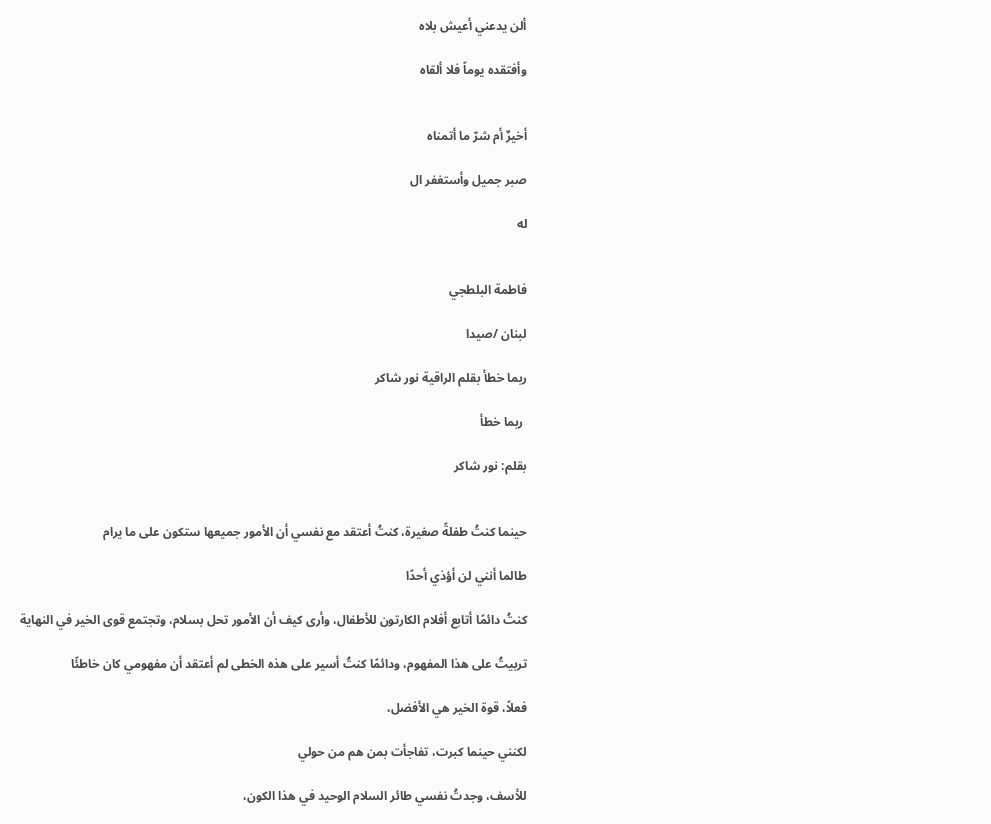ألن يدعني أعيش بلاه

وأفتقده يوماً فلا ألقاه


أخيرٌ أم شرّ ما أتمناه

صبر جميل وأستغفر ال

له


فاطمة البلطجي

لبنان /صيدا

ربما خطأ بقلم الراقية نور شاكر

 ربما خطأ

بقلم: نور شاكر


حينما كنتُ طفلةً صغيرة، كنتُ أعتقد مع نفسي أن الأمور جميعها ستكون على ما يرام

طالما أنني لن أؤذي أحدًا

كنتُ دائمًا أتابع أفلام الكارتون للأطفال، وأرى كيف أن الأمور تحل بسلام، وتجتمع قوى الخير في النهاية

تربيتُ على هذا المفهوم، ودائمًا كنتُ أسير على هذه الخطى لم أعتقد أن مفهومي كان خاطئًا

فعلاً، قوة الخير هي الأفضل،

لكنني حينما كبرت، تفاجأت بمن هم من حولي

للأسف، وجدتُ نفسي طائر السلام الوحيد في هذا الكون،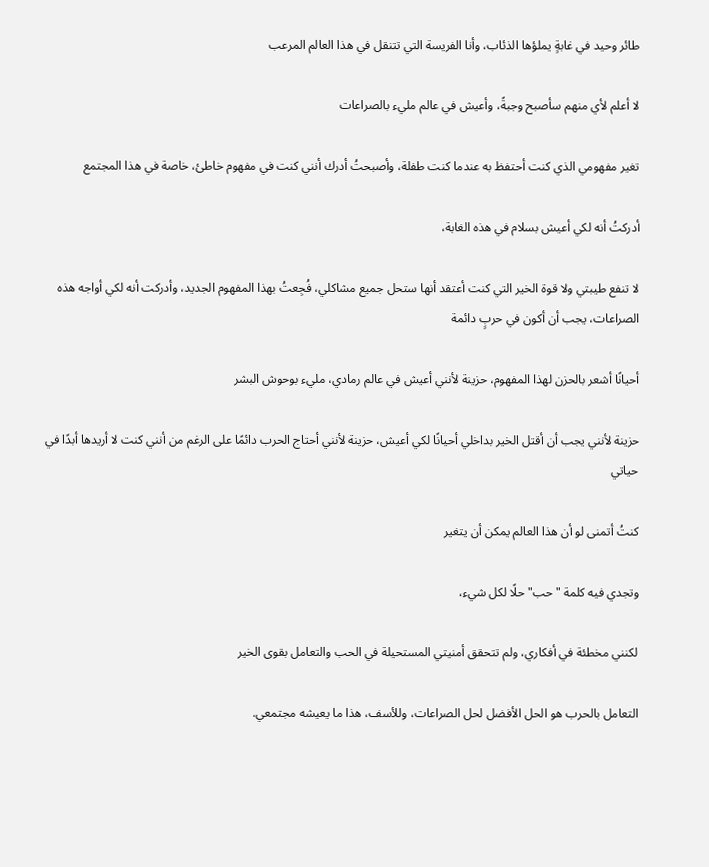طائر وحيد في غابةٍ يملؤها الذئاب، وأنا الفريسة التي تتنقل في هذا العالم المرعب

لا أعلم لأي منهم سأصبح وجبةً، وأعيش في عالم مليء بالصراعات

تغير مفهومي الذي كنت أحتفظ به عندما كنت طفلة، وأصبحتُ أدرك أنني كنت في مفهوم خاطئ، خاصة في هذا المجتمع

أدركتُ أنه لكي أعيش بسلام في هذه الغابة،

لا تنفع طيبتي ولا قوة الخير التي كنت أعتقد أنها ستحل جميع مشاكلي، فُجِعتُ بهذا المفهوم الجديد، وأدركت أنه لكي أواجه هذه الصراعات، يجب أن أكون في حربٍ دائمة

أحيانًا أشعر بالحزن لهذا المفهوم، حزينة لأنني أعيش في عالم رمادي، مليء بوحوش البشر

حزينة لأنني يجب أن أقتل الخير بداخلي أحيانًا لكي أعيش، حزينة لأنني أحتاج الحرب دائمًا على الرغم من أنني كنت لا أريدها أبدًا في حياتي

كنتُ أتمنى لو أن هذا العالم يمكن أن يتغير

وتجدي فيه كلمة "حب" حلًا لكل شيء،

لكنني مخطئة في أفكاري، ولم تتحقق أمنيتي المستحيلة في الحب والتعامل بقوى الخير

التعامل بالحرب هو الحل الأفضل لحل الصراعات، وللأسف، هذا ما يعيشه مجتمعي.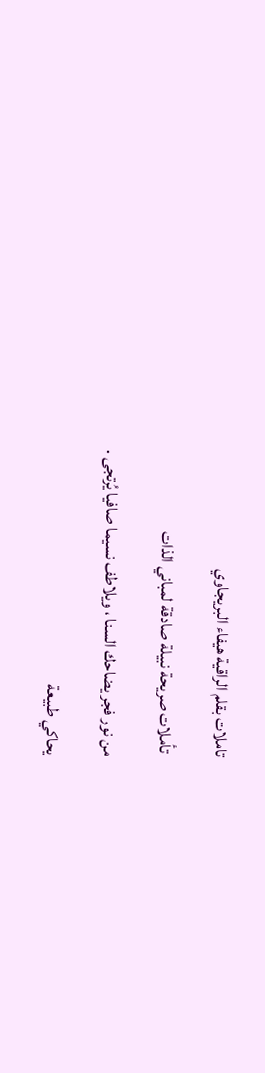تاملات بقلم الراقية هيفاء البريجاوي

 تأملات صريحة نبيلة صادقة لمباني الذات

من نور فجر يضاحك السنا ، ويلاطف نسيما صافيا يُرتجى .

يحاكي طبيعة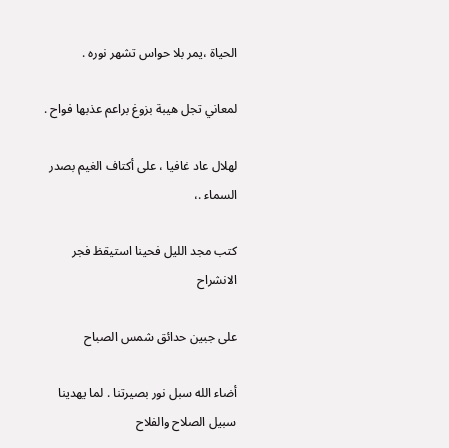الحياة ،يمر بلا حواس تشهر نوره .

لمعاني تجل هيبة بزوغ براعم عذبها فواح .

لهلال عاد غافيا ، على أكتاف الغيم بصدر السماء .،

كتب مجد الليل فحينا استيقظ فجر الانشراح

على جبين حدائق شمس الصباح

أضاء الله سبل نور بصيرتنا . لما يهدينا سبيل الصلاح والفلاح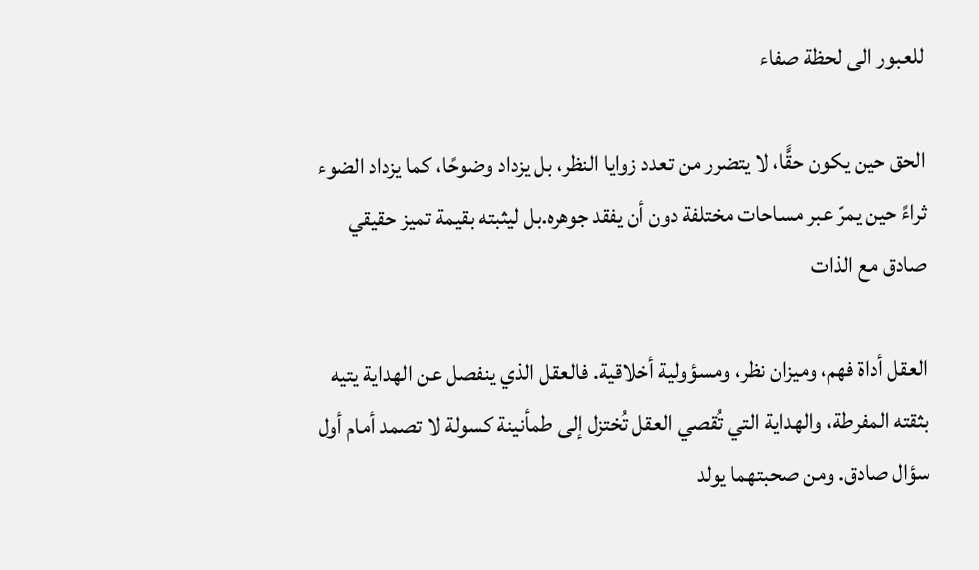للعبور الى لحظة صفاء

الحق حين يكون حقًّا، لا يتضرر من تعدد زوايا النظر، بل يزداد وضوحًا، كما يزداد الضوء ثراءً حين يمرّ عبر مساحات مختلفة دون أن يفقد جوهره.بل ليثبته بقيمة تميز حقيقي صادق مع الذات

العقل أداة فهم، وميزان نظر، ومسؤولية أخلاقية. فالعقل الذي ينفصل عن الهداية يتيه بثقته المفرطة، والهداية التي تُقصي العقل تُختزل إلى طمأنينة كسولة لا تصمد أمام أول سؤال صادق. ومن صحبتهما يولد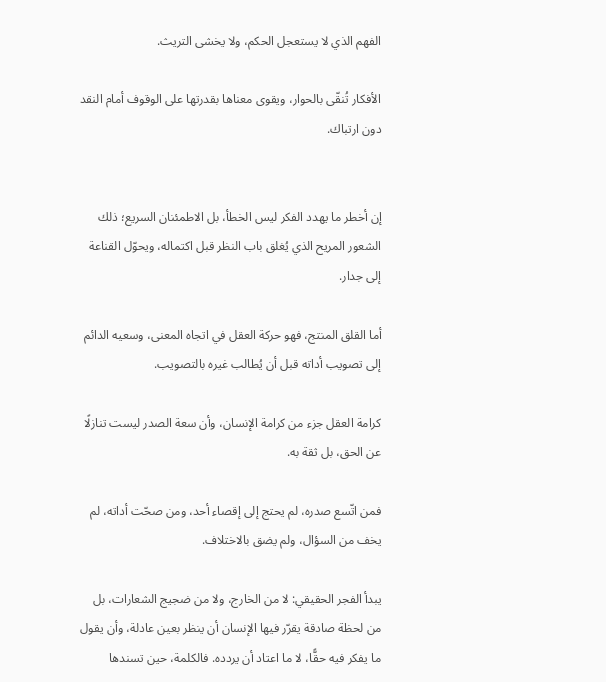الفهم الذي لا يستعجل الحكم، ولا يخشى التريث.

الأفكار تُنقّى بالحوار، ويقوى معناها بقدرتها على الوقوف أمام النقد دون ارتباك.


إن أخطر ما يهدد الفكر ليس الخطأ، بل الاطمئنان السريع؛ ذلك الشعور المريح الذي يُغلق باب النظر قبل اكتماله، ويحوّل القناعة إلى جدار.

أما القلق المنتج، فهو حركة العقل في اتجاه المعنى، وسعيه الدائم إلى تصويب أداته قبل أن يُطالب غيره بالتصويب.

كرامة العقل جزء من كرامة الإنسان، وأن سعة الصدر ليست تنازلًا عن الحق، بل ثقة به.

فمن اتّسع صدره، لم يحتج إلى إقصاء أحد، ومن صحّت أداته، لم يخف من السؤال، ولم يضق بالاختلاف.

يبدأ الفجر الحقيقي: لا من الخارج، ولا من ضجيج الشعارات، بل من لحظة صادقة يقرّر فيها الإنسان أن ينظر بعين عادلة، وأن يقول ما يفكر فيه حقًّا، لا ما اعتاد أن يردده. فالكلمة، حين تسندها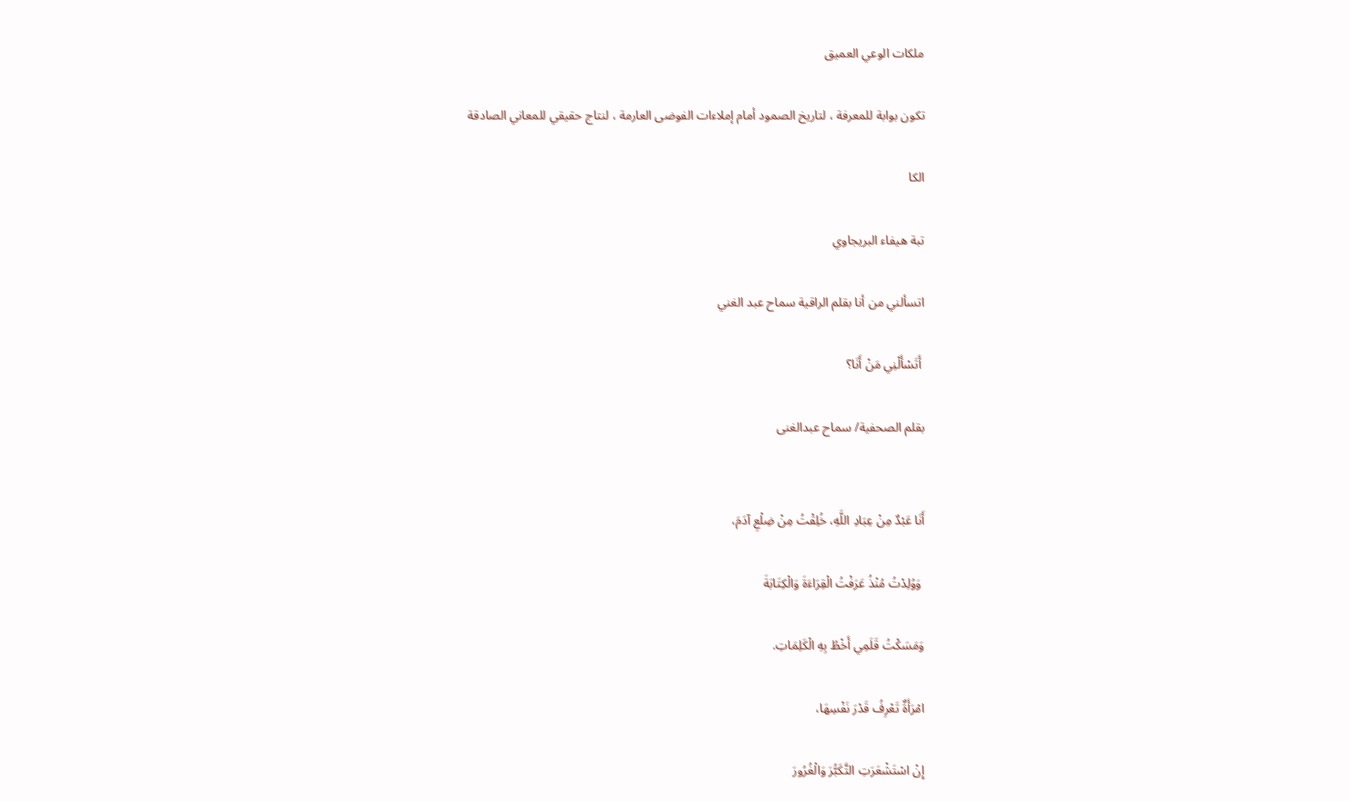ملكات الوعي العميق

تكون بوابة للمعرفة ، لتاريخ الصمود أمام إملاءات الفوضى العارمة ، لنتاج حقيقي للمعاني الصادقة

الكا

تبة هيفاء البريجاوي

اتسألني من أنا بقلم الراقية سماح عبد الغني

 أَتَسْأَلْنِي مَنْ أَنَا؟

بقلم الصحفية/ سماح عبدالغنى


أَنَا عَبْدٌ مِنْ عِبَادِ اللَّهِ، خُلِقْتُ مِنْ ضِلْعِ آدَمَ،

 وَوُلِدْتُ مُنْذُ عَرَفْتُ الْقِرَاءَةَ وَالْكِتَابَةَ

وَمَسَكْتُ قَلَمِي أَخْطُ بِهِ الْكَلِمَاتِ.

امْرَأَةٌ تَعْرِفُ قَدْرَ نَفْسِهَا،

إِنْ اسْتَشْعَرَتِ التَّكَبُّرَ وَالْغُرُورَ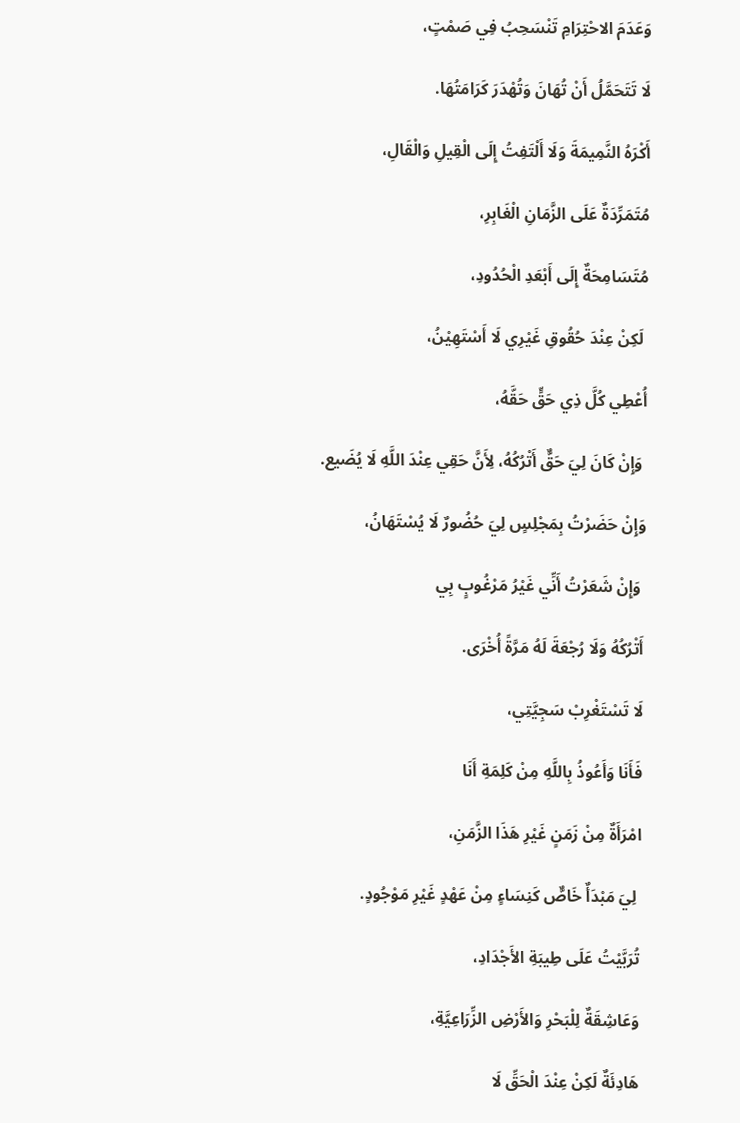وَعَدَمَ الاحْتِرَامِ تَنْسَحِبُ فِي صَمْتٍ،

لَا تَتَحَمَّلُ أَنْ تُهَانَ وَتُهْدَرَ كَرَامَتُهَا.

أَكْرَهُ النَّمِيمَةَ وَلَا أَلْتَفِتُ إِلَى الْقِيلِ وَالْقَالِ،

مُتَمَرِّدَةٌ عَلَى الزَّمَانِ الْغَابِرِ،

مُتَسَامِحَةٌ إِلَى أَبْعَدِ الْحُدُودِ،

 لَكِنْ عِنْدَ حُقُوقِ غَيْرِي لَا أَسْتَهِيْنُ،

أُعْطِي كُلَّ ذِي حَقٍّ حَقَّهُ،

 وَإِنْ كَانَ لِيَ حَقٌّ أَتْرُكُهُ، لِأَنَّ حَقِي عِنْدَ اللَّهِ لَا يُضَيع.

وَإِنْ حَضَرْتُ بِمَجْلِسٍ لِيَ حُضُورٌ لَا يُسْتَهَانُ،

 وَإِنْ شَعَرْتُ أَنِّي غَيْرُ مَرْغُوبٍ بِي

أَتْرُكُهُ وَلَا رُجْعَةَ لَهُ مَرَّةً أُخْرَى.

لَا تَسْتَغْرِبْ سَجِيَّتِي،

فَأَنَا وَأَعُوذُ بِاللَّهِ مِنْ كَلِمَةِ أَنَا

امْرَأَةٌ مِنْ زَمَنٍ غَيْرِ هَذَا الزَّمَنِ،

 لِيَ مَبْدَأٌ خَاصٌّ كَنِسَاءٍ مِنْ عَهْدٍ غَيْرِ مَوْجُودٍ.

تُرَبَّيْتُ عَلَى طِيبَةِ الأَجْدَادِ،

وَعَاشِقَةٌ لِلْبَحْرِ وَالأَرْضِ الزِّرَاعِيَّةِ،

هَادِئَةٌ لَكِنْ عِنْدَ الْحَقِّ لَا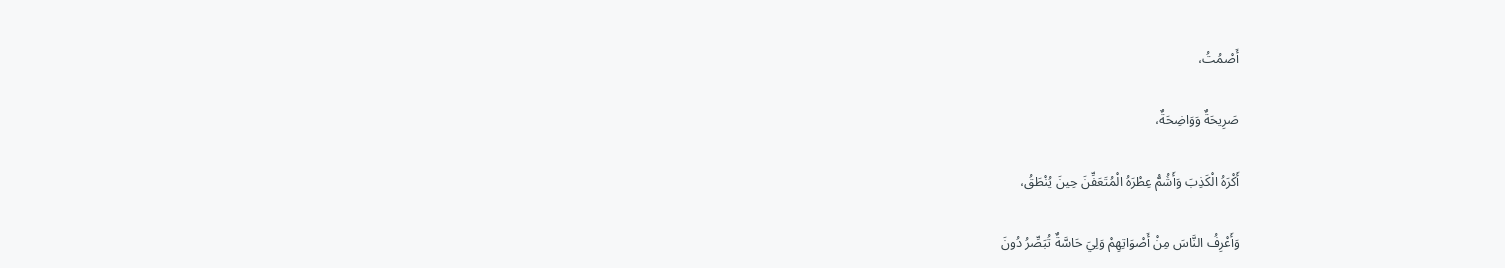أَصْمُتُ،

صَرِيحَةٌ وَوَاضِحَةٌ،

أَكْرَهُ الْكَذِبَ وَأَشُمُّ عِطْرَهُ الْمُتَعَفِّنَ حِينَ يُنْطَقُ،

وَأَعْرِفُ النَّاسَ مِنْ أَصْوَاتِهِمْ وَلِيَ حَاسَّةٌ تُبَصِّرُ دُونَ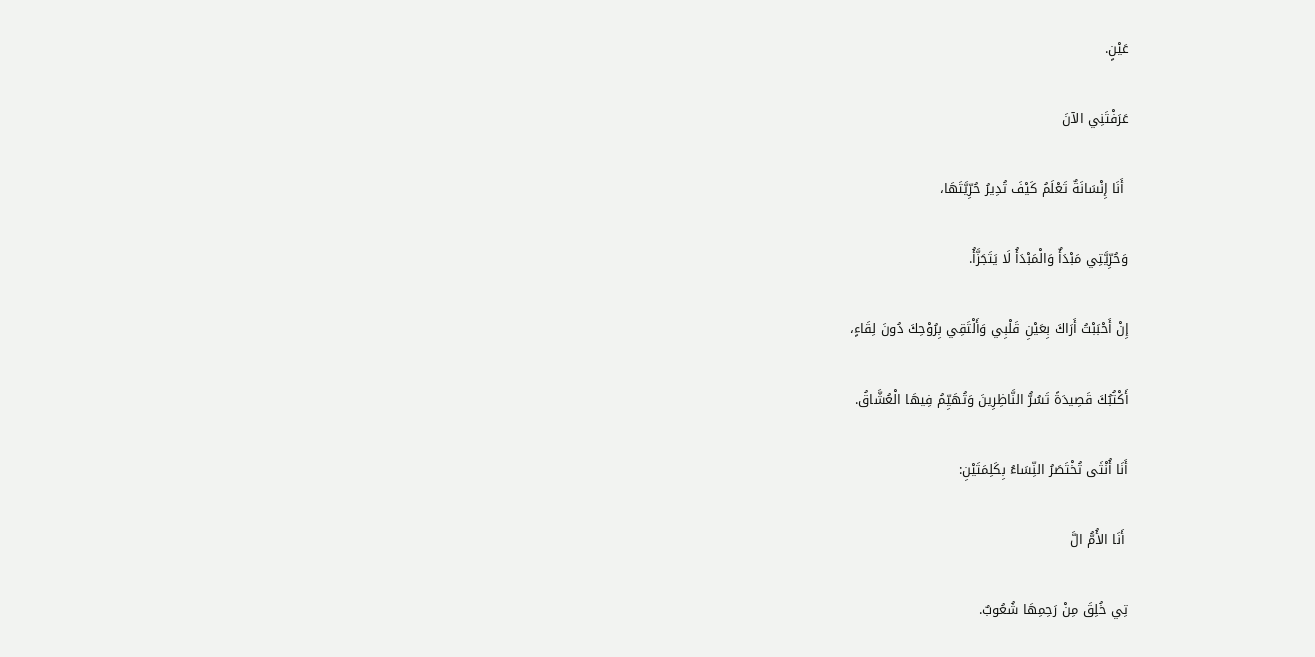عَيْنٍ.

عَرَفْتَنِي الآنَ

 أَنَا إِنْسَانَةٌ تَعْلَمُ كَيْفَ تُدِيرُ حُرِّيَّتَهَا،

وَحُرِّيَّتِي مَبْدَأٌ وَالْمَبْدَأُ لَا يَتَجَزَّأُ.

إِنْ أَحْبَبْتُ أَرَاكَ بِعَيْنِ قَلْبِي وَأَلْتَقِي بِرُوْحِكَ دُونَ لِقَاءٍ،

أَكْتُبُكَ قَصِيدَةً تَسُرُّ النَّاظِرِينَ وَتُهَيِّمُ فِيهَا الْعُشَّاقُ.

أَنَا أُنْثَى تُخْتَصَرُ النِّسَاءُ بِكَلِمَتَيْنِ:

 أَنَا الأُمُّ الَّ

تِي خُلِقَ مِنْ رَحِمِهَا شُعُوبٌ.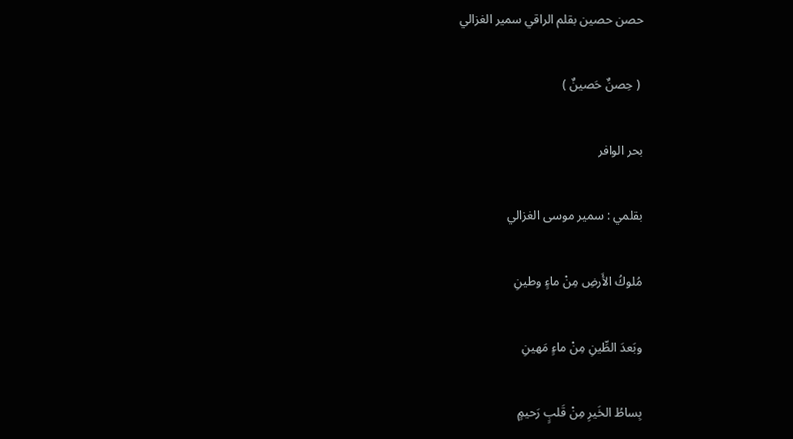حصن حصين بقلم الراقي سمير الغزالي

 ( حِصنٌ حَصينٌ )

بحر الوافر

بقلمي : سمير موسى الغزالي

مُلوكُ الأَرضِ مِنْ ماءٍ وطينِ

وبَعدَ الطِّينِ مِنْ ماءٍ مَهينِ

بِساطُ الخَيرِ مِنْ قَلبٍ رَحيمٍ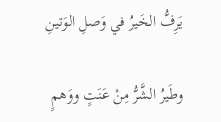يَرِفُّ الخَيرُ في وَصلِ الوَتينِ

وطَيرُ الشَّرُّ مِنْ عَنَتٍ ووَهمٍ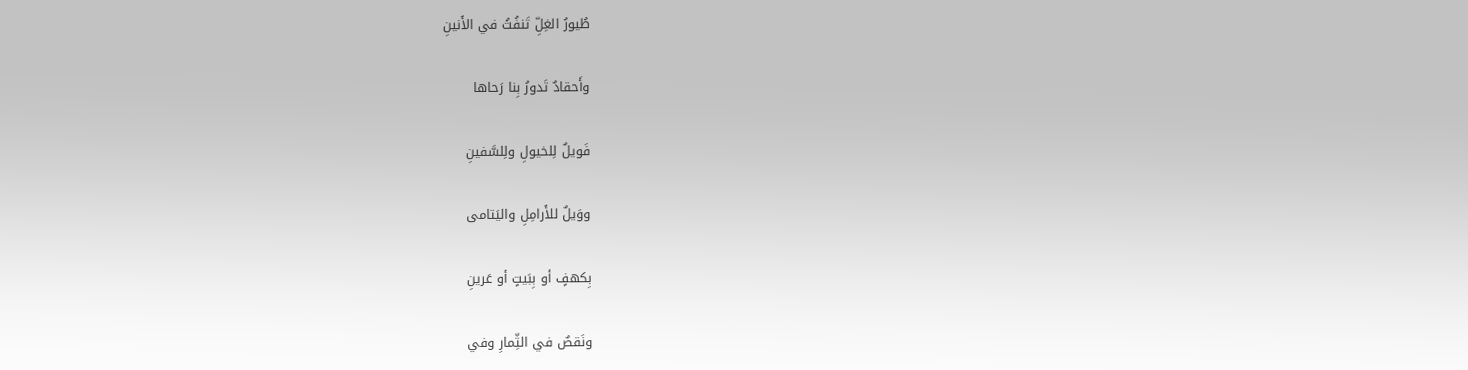طُيورُ الغِلِّ تَنفُثُ في الأَنينِ

وأَحقادٌ تَدورُ بِنا رَحاها

فَويلٌ لِلخيولِ ولِلسَّفينِ

ووَيلٌ للأَرامِلِ واليَتامى

بِكهفٍ أو بِبَيتٍ أو عَرينِ

ونَقصٌ في الثِّمارِ وفي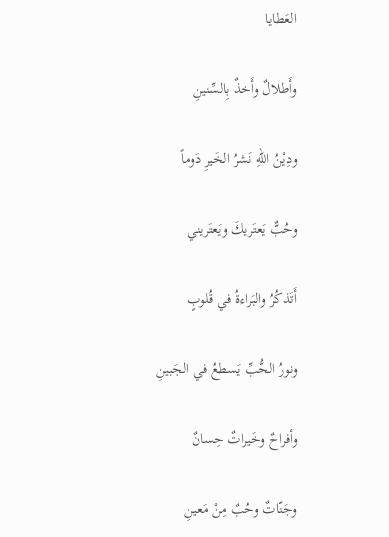العَطايا

وأَطلالٌ وأَخذٌ بِالسِّنينِ

ودِيْنُ اللّهِ نَشرُ الخَيرِ دَوماً

وحُبٌّ يَعتَريكَ ويَعتَريني

أَتَذكُرُ والبَراءةُ في قُلوبٍ

ونورُ الحُّبِّ يَسطعُ في الجَبينِ

وأفراحٌ وخَيراتٌ حِسانٌ

وجَنّاتٌ وحُبٌ مِنْ مَعينِ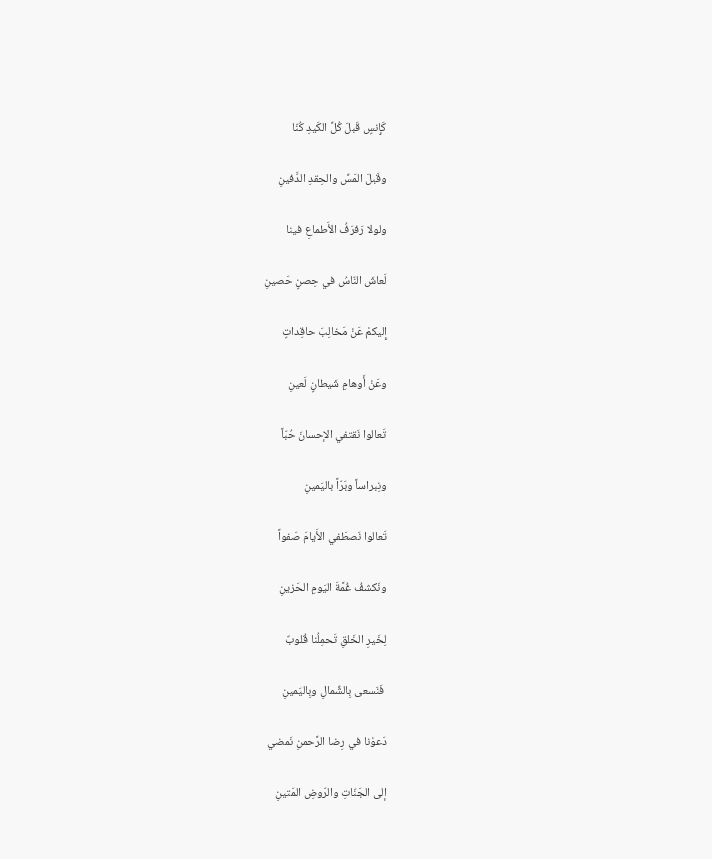كَإِنسٍ قَبلَ كُلِّ الكَيدِ كُنّا

وقَبلَ المَسِّ والحِقدِ الدَّفينِ

ولولا رَفرَفُ الأَطماعِ فينا

لَعاشَ النّاسُ في حِصنٍ حَصينِ

إِليكمْ عَنْ مَخالِبَ حاقِداتٍ

وعَنْ أَوهامِ شَيطانٍ لَعينِ

تَعالوا نَقتفي الإحسانَ حُبّاً

ونِبراساً وبَرّاً باليَمينِ

تَعالوا نَصطَفي الأَيامَ صَفواً

ونَكشفُ غُمَّةَ اليَومِ الحَزينِ

لِخَيرِ الخَلقِ تَحمِلُنا قُلوبٌ

 فَنَسعى بِالشِّمالِ وبِاليَمينِ

دَعوْنا في رِضا الرَّحمنِ نَمضي

إلى الجَنّاتِ والرّوضِ المَتينِ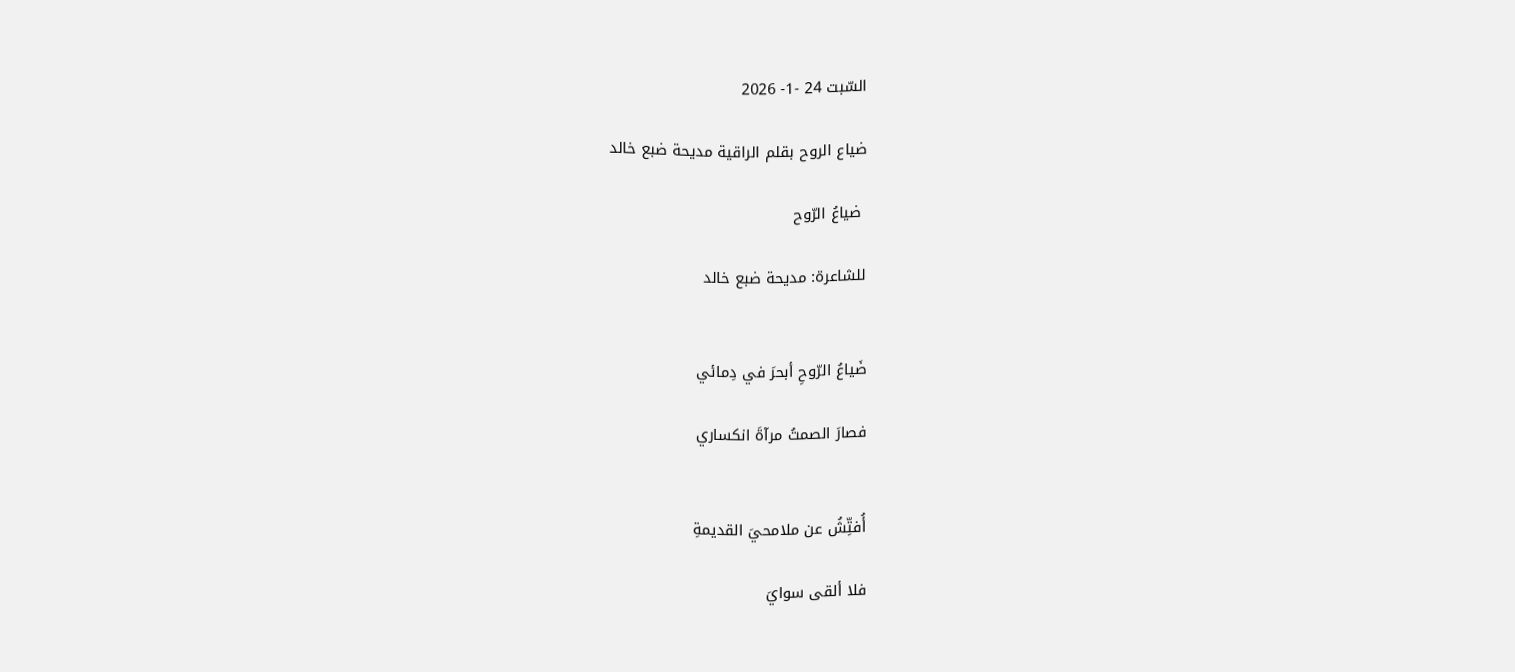السّبت 24 -1- 2026

ضياع الروح بقلم الراقية مديحة ضبع خالد

 ضياعُ الرّوح

للشاعرة: مديحة ضبع خالد


ضَياعُ الرّوحِ أبحرَ في دِمائي

فصارَ الصمتُ مرآةَ انكساري


أُفتِّشُ عن ملامحيَ القديمةِ

فلا ألقى سوايَ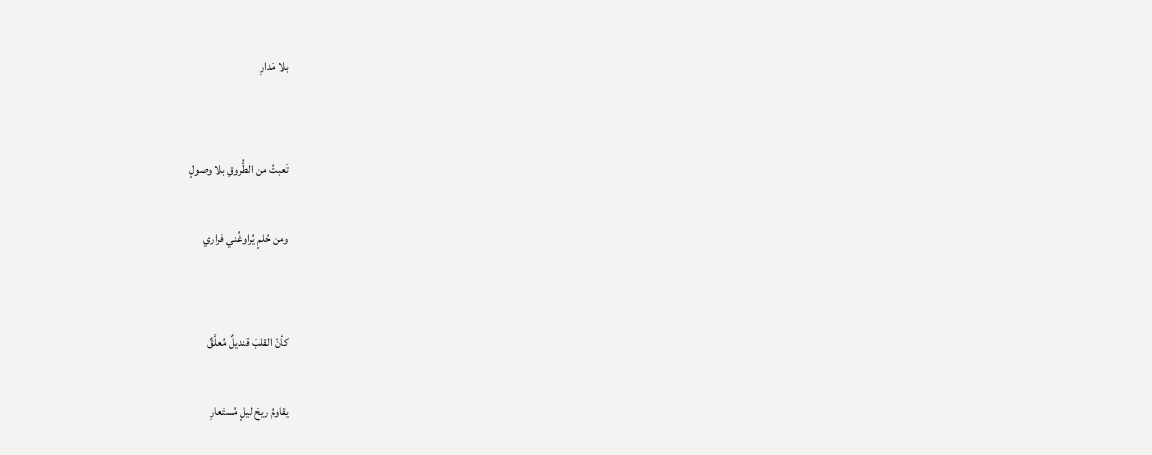بلا مَدارِ


تَعبتُ من الطُّروقِ بلا وصولٍ

ومن حُلمٍ يُراوغُني فراري


كأنّ القلبَ قنديلٌ مُعلَّقٌ

يقاومُ ريحَ ليلٍ مُستَعارِ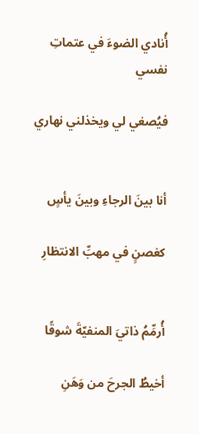أُنادي الضوءَ في عتماتِ نفسي

فيُصغي لي ويخذلني نهاري


أنا بينَ الرجاءِ وبينَ يأسٍ

كغصنٍ في مهبِّ الانتظارِ


أُرمِّمُ ذاتيَ المنفيّةَ شوقًا

أخيطُ الجرحَ من وَهَنِ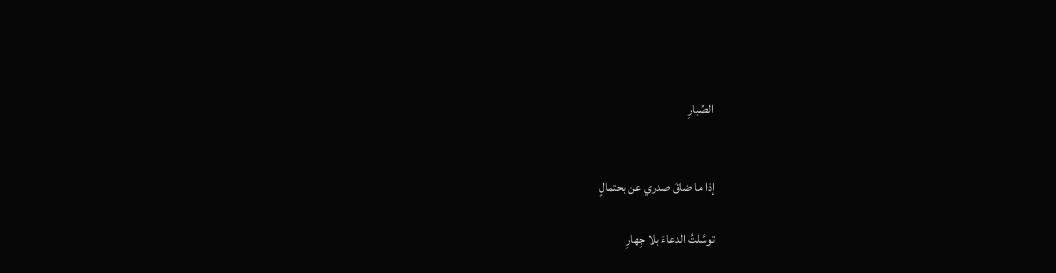الصِّبارِ


إذا ما ضاقَ صدري عن بحتمالٍ

توسَّلتُ الدعاءَ بلا جِهارِ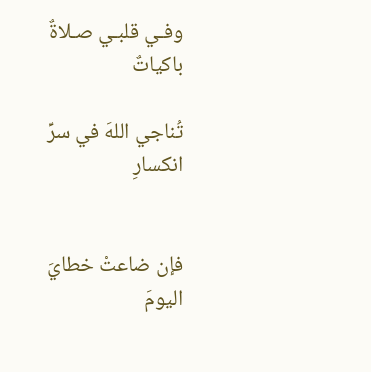وفـي قلبـي صـلاةٌ باكياتٌ

تُناجي اللهَ في سرِّ انكسارِ


فإن ضاعتْ خطايَ اليومَ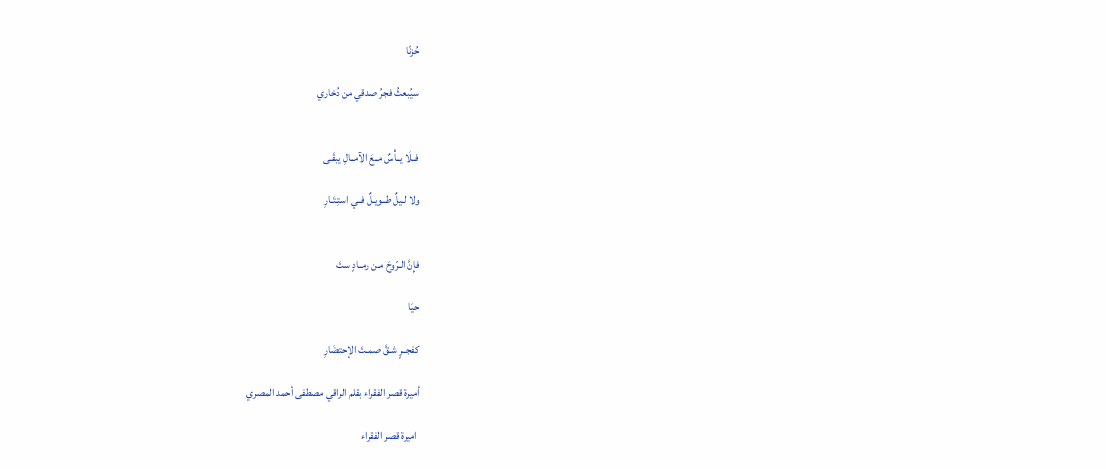حُزنًا

سيُبعثُ فجرُ صدقي من دُخاري


فــلَا يــأْسٌ مــعَ الآمــالِ يبقَـى

ولا لـيلٌ طــويـلٌ فــي استِـتَـارِ


فإِنَّ الـرّوحَ مـن رمــادٍ ستَ

حيَا

كفجــرٍ شـقَّ صمـتَ الإحتضَارِ

أميرة قصر الفقراء بقلم الراقي مصطفى أحمد المصري

 اميرة قصر الفقراء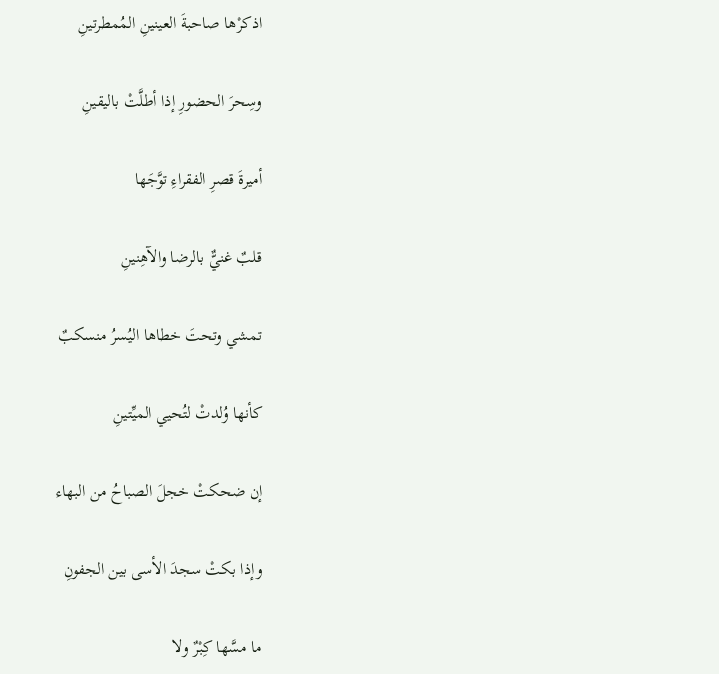اذكرْها صاحبةَ العينينِ المُمطرتينِ

وسِحرَ الحضورِ إذا أطلَّتْ باليقينِ

أميرةَ قصرِ الفقراءِ توَّجَها

قلبٌ غنيٌّ بالرضا والآهِنينِ

تمشي وتحتَ خطاها اليُسرُ منسكبٌ

كأنها وُلدتْ لتُحيي الميِّتينِ

إن ضحكتْ خجلَ الصباحُ من البهاء

وإذا بكتْ سجدَ الأسى بين الجفونِ

ما مسَّها كِبْرٌ ولا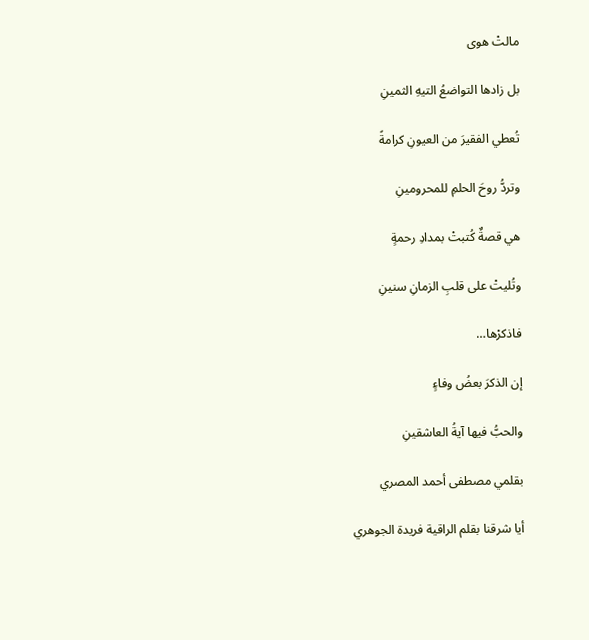مالتْ هوى

بل زادها التواضعُ التيهِ الثمينِ

تُعطي الفقيرَ من العيونِ كرامةً

وتردُّ روحَ الحلمِ للمحرومينِ

هي قصةٌ كُتبتْ بمدادِ رحمةٍ

وتُليتْ على قلبِ الزمانِ سنينِ

فاذكرْها…

إن الذكرَ بعضُ وفاءٍ

والحبُّ فيها آيةُ العاشقينِ

بقلمي مصطفى أحمد المصري

أيا شرقنا بقلم الراقية فريدة الجوهري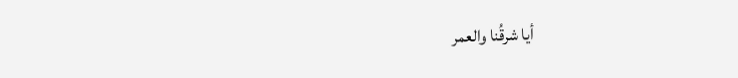أيا شرقُنا والعمر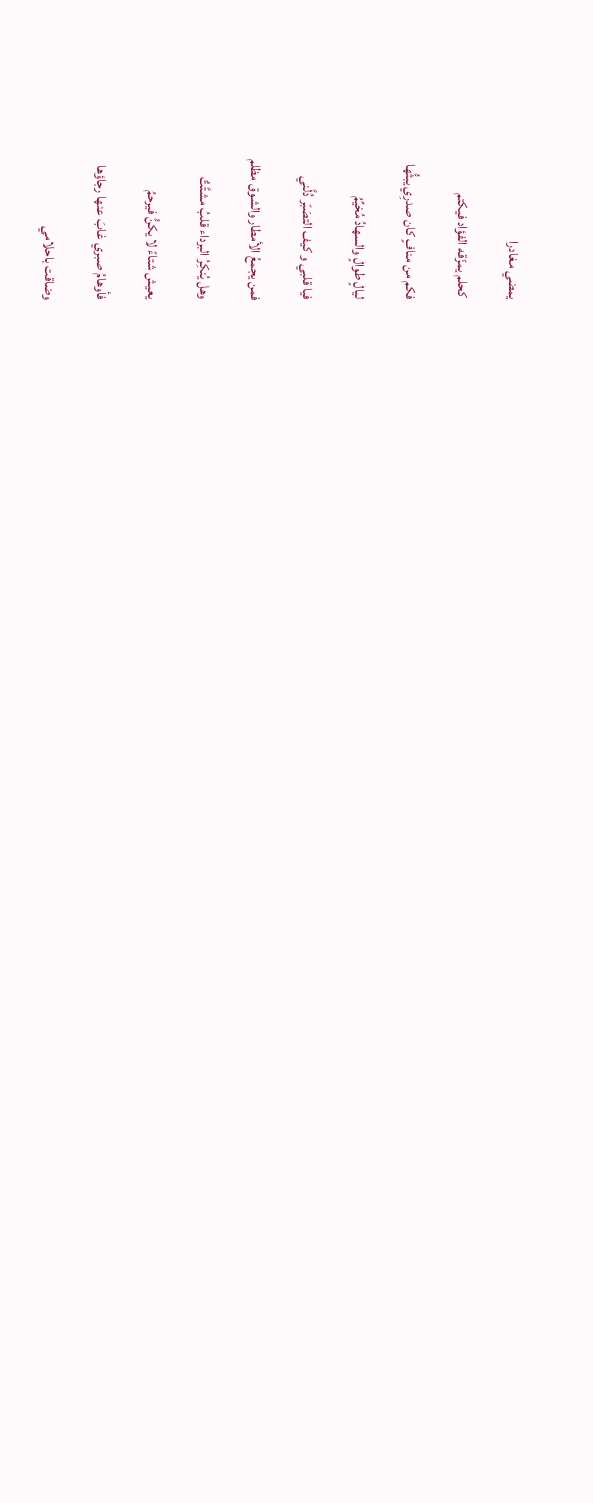يمضي مغادرا

 كحلم يمزّقه الفؤاد فيكتم

فكم من منافٍ كان صدرِي يبثُّها

ليالٍ طوالٍ والسهادُ مُخيِّمُ

فيا قلبي و كيف التصَبّر دُلَّني

فمن يجمعُ الأمطار والشوق مظلم

وهل يُنكِرُ البرداء قلبُ مشتَّتٌ

يعيش شتاءً لا يكنُّ فيرحمُ

فأوهامُ صبري غابَ عنها رجاؤها

وضاقت باحلامي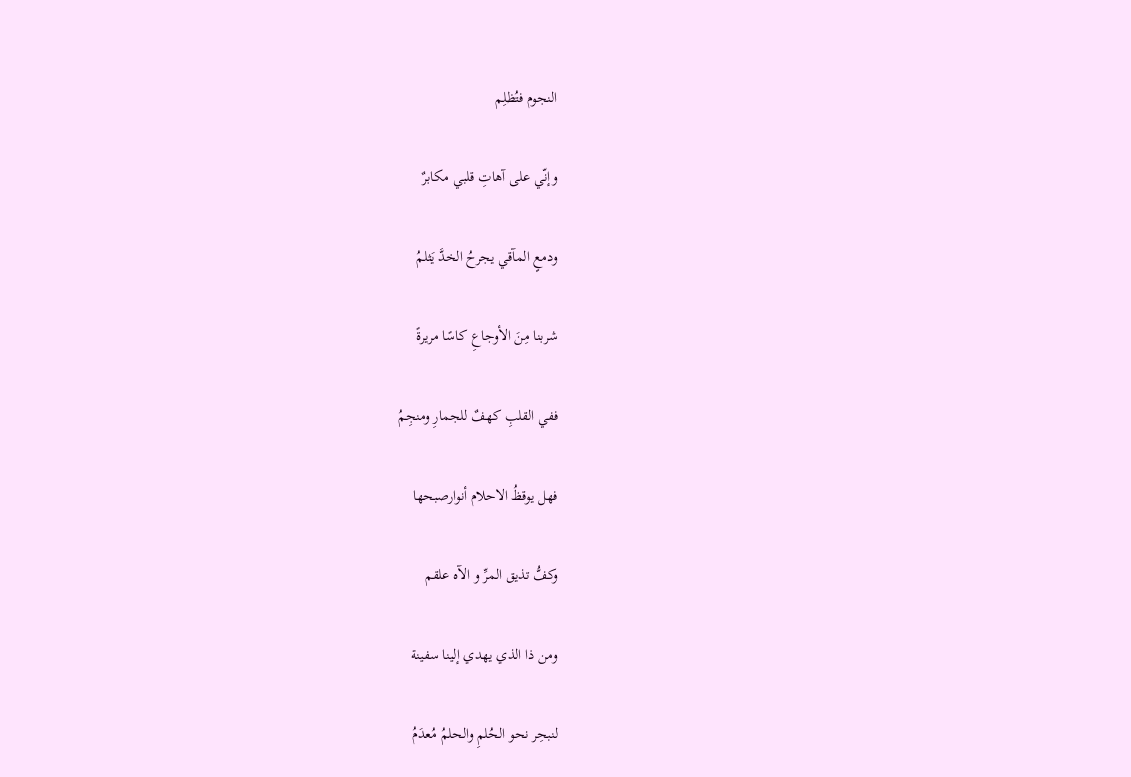النجوم فتُظلِم

وإنّي علی آهاتِ قلبي مكابرٌ

ودمعٍ المآقي يجرحُ الخدَّ يَثلمُ

شربنا مِنَ الأوجاعِ كاسًا مريرةً

ففي القلبِ كهفٌ للجمارِ ومنجِمُ

فهل يوقظُ الاحلام أنوارصبحها

وكفُّ تذيق المرِّ و الآه علقم

ومن ذا الذي يهدي إلينا سفينة

لنبحِر نحو الحُلمِ والحلمُ مُعدَمُ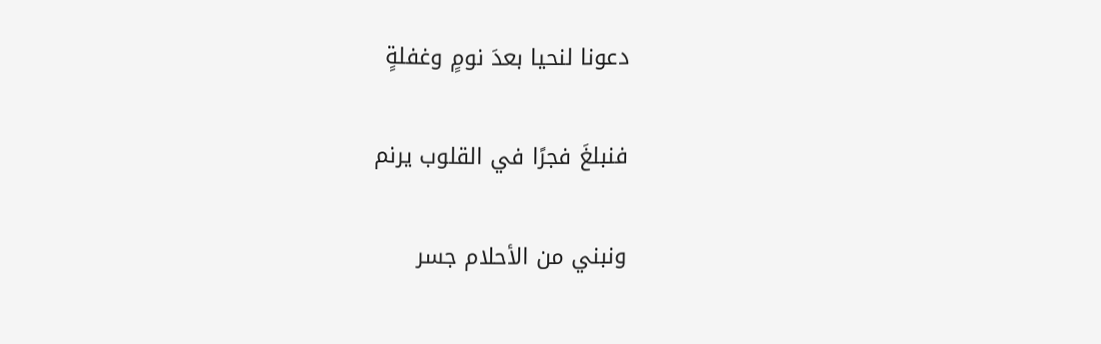دعونا لنحيا بعدَ نومٍ وغفلةٍ

فنبلغَ فجرًا في القلوب يرنم

ونبني من الأحلام جسر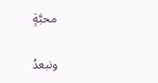محبَّةٍ

ونبعدُ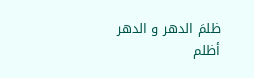ظلمَ الدهر و الدهر أظلم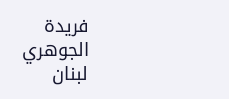فريدة الجوهري لبنان